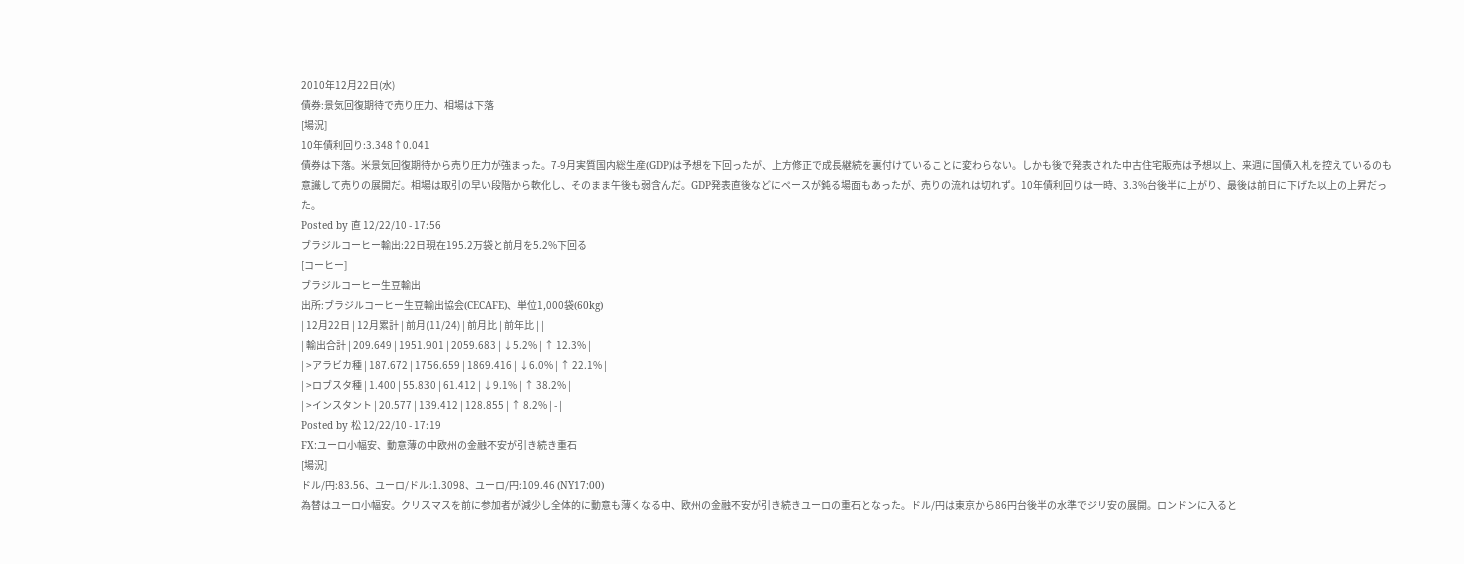2010年12月22日(水)
債券:景気回復期待で売り圧力、相場は下落
[場況]
10年債利回り:3.348↑0.041
債券は下落。米景気回復期待から売り圧力が強まった。7-9月実質国内総生産(GDP)は予想を下回ったが、上方修正で成長継続を裏付けていることに変わらない。しかも後で発表された中古住宅販売は予想以上、来週に国債入札を控えているのも意識して売りの展開だ。相場は取引の早い段階から軟化し、そのまま午後も弱含んだ。GDP発表直後などにペースが鈍る場面もあったが、売りの流れは切れず。10年債利回りは一時、3.3%台後半に上がり、最後は前日に下げた以上の上昇だった。
Posted by 直 12/22/10 - 17:56
ブラジルコーヒー輸出:22日現在195.2万袋と前月を5.2%下回る
[コーヒー]
ブラジルコーヒー生豆輸出
出所:ブラジルコーヒー生豆輸出協会(CECAFE)、単位1,000袋(60kg)
| 12月22日 | 12月累計 | 前月(11/24) | 前月比 | 前年比 | |
| 輸出合計 | 209.649 | 1951.901 | 2059.683 | ↓5.2% | ↑ 12.3% |
| >アラビカ種 | 187.672 | 1756.659 | 1869.416 | ↓6.0% | ↑ 22.1% |
| >ロブスタ種 | 1.400 | 55.830 | 61.412 | ↓9.1% | ↑ 38.2% |
| >インスタント | 20.577 | 139.412 | 128.855 | ↑ 8.2% | - |
Posted by 松 12/22/10 - 17:19
FX:ユーロ小幅安、動意薄の中欧州の金融不安が引き続き重石
[場況]
ドル/円:83.56、ユーロ/ドル:1.3098、ユーロ/円:109.46 (NY17:00)
為替はユーロ小幅安。クリスマスを前に参加者が減少し全体的に動意も薄くなる中、欧州の金融不安が引き続きユーロの重石となった。ドル/円は東京から86円台後半の水準でジリ安の展開。ロンドンに入ると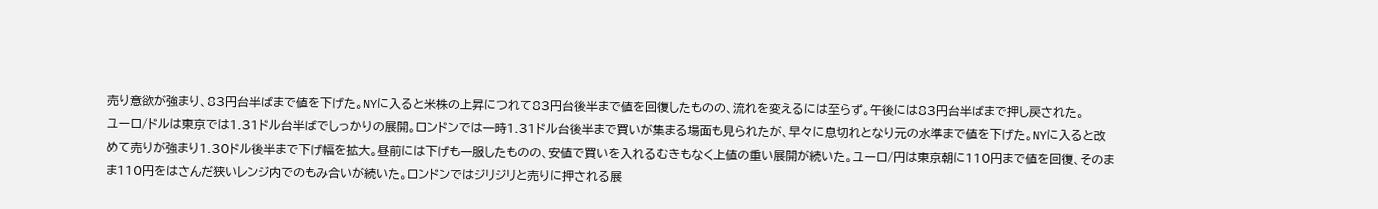売り意欲が強まり、83円台半ばまで値を下げた。NYに入ると米株の上昇につれて83円台後半まで値を回復したものの、流れを変えるには至らず。午後には83円台半ばまで押し戻された。
ユーロ/ドルは東京では1.31ドル台半ばでしっかりの展開。ロンドンでは一時1.31ドル台後半まで買いが集まる場面も見られたが、早々に息切れとなり元の水準まで値を下げた。NYに入ると改めて売りが強まり1.30ドル後半まで下げ幅を拡大。昼前には下げも一服したものの、安値で買いを入れるむきもなく上値の重い展開が続いた。ユーロ/円は東京朝に110円まで値を回復、そのまま110円をはさんだ狭いレンジ内でのもみ合いが続いた。ロンドンではジリジリと売りに押される展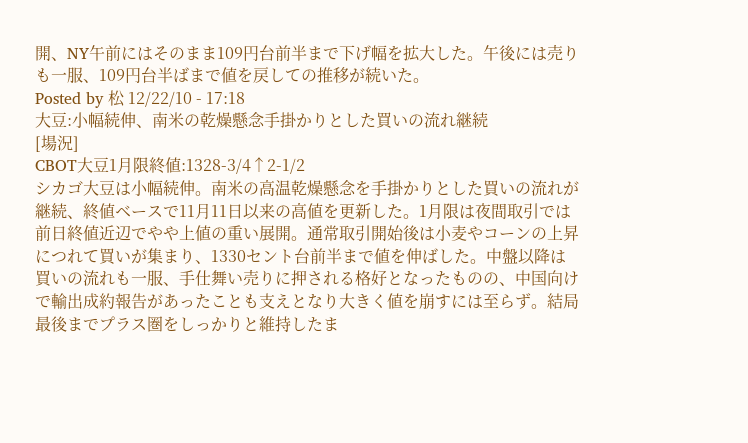開、NY午前にはそのまま109円台前半まで下げ幅を拡大した。午後には売りも一服、109円台半ばまで値を戻しての推移が続いた。
Posted by 松 12/22/10 - 17:18
大豆:小幅続伸、南米の乾燥懸念手掛かりとした買いの流れ継続
[場況]
CBOT大豆1月限終値:1328-3/4↑2-1/2
シカゴ大豆は小幅続伸。南米の高温乾燥懸念を手掛かりとした買いの流れが継続、終値ベースで11月11日以来の高値を更新した。1月限は夜間取引では前日終値近辺でやや上値の重い展開。通常取引開始後は小麦やコーンの上昇につれて買いが集まり、1330セント台前半まで値を伸ばした。中盤以降は買いの流れも一服、手仕舞い売りに押される格好となったものの、中国向けで輸出成約報告があったことも支えとなり大きく値を崩すには至らず。結局最後までプラス圏をしっかりと維持したま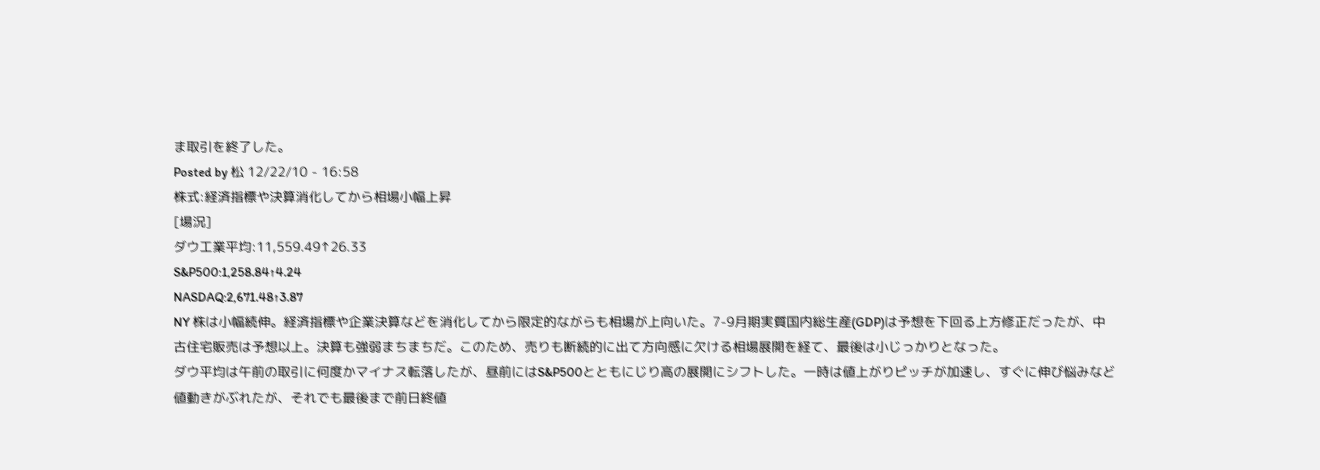ま取引を終了した。
Posted by 松 12/22/10 - 16:58
株式:経済指標や決算消化してから相場小幅上昇
[場況]
ダウ工業平均:11,559.49↑26.33
S&P500:1,258.84↑4.24
NASDAQ:2,671.48↑3.87
NY 株は小幅続伸。経済指標や企業決算などを消化してから限定的ながらも相場が上向いた。7-9月期実質国内総生産(GDP)は予想を下回る上方修正だったが、中古住宅販売は予想以上。決算も強弱まちまちだ。このため、売りも断続的に出て方向感に欠ける相場展開を経て、最後は小じっかりとなった。
ダウ平均は午前の取引に何度かマイナス転落したが、昼前にはS&P500とともにじり高の展開にシフトした。一時は値上がりピッチが加速し、すぐに伸び悩みなど値動きがぶれたが、それでも最後まで前日終値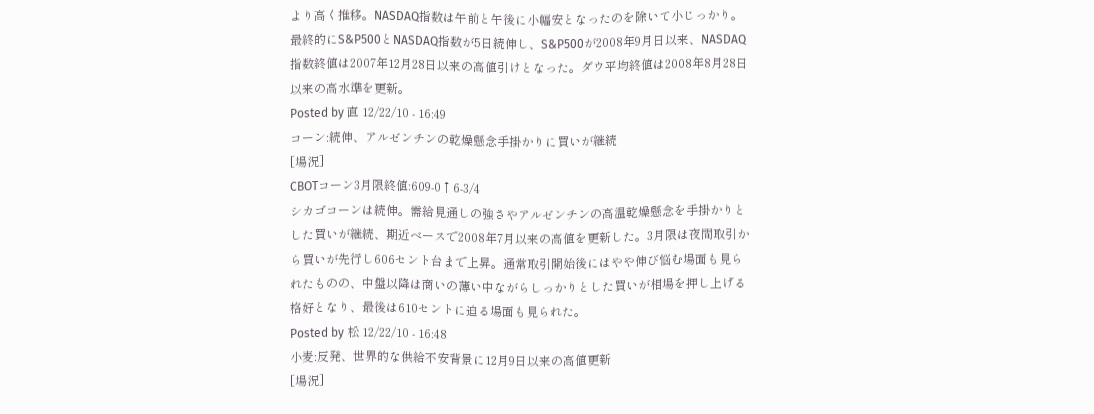より高く推移。NASDAQ指数は午前と午後に小幅安となったのを除いて小じっかり。最終的にS&P500とNASDAQ指数が5日続伸し、S&P500が2008年9月日以来、NASDAQ指数終値は2007年12月28日以来の高値引けとなった。ダウ平均終値は2008年8月28日以来の高水準を更新。
Posted by 直 12/22/10 - 16:49
コーン:続伸、アルゼンチンの乾燥懸念手掛かりに買いが継続
[場況]
CBOTコーン3月限終値:609-0↑6-3/4
シカゴコーンは続伸。需給見通しの強さやアルゼンチンの高温乾燥懸念を手掛かりとした買いが継続、期近ベースで2008年7月以来の高値を更新した。3月限は夜間取引から買いが先行し606セント台まで上昇。通常取引開始後にはやや伸び悩む場面も見られたものの、中盤以降は商いの薄い中ながらしっかりとした買いが相場を押し上げる格好となり、最後は610セントに迫る場面も見られた。
Posted by 松 12/22/10 - 16:48
小麦:反発、世界的な供給不安背景に12月9日以来の高値更新
[場況]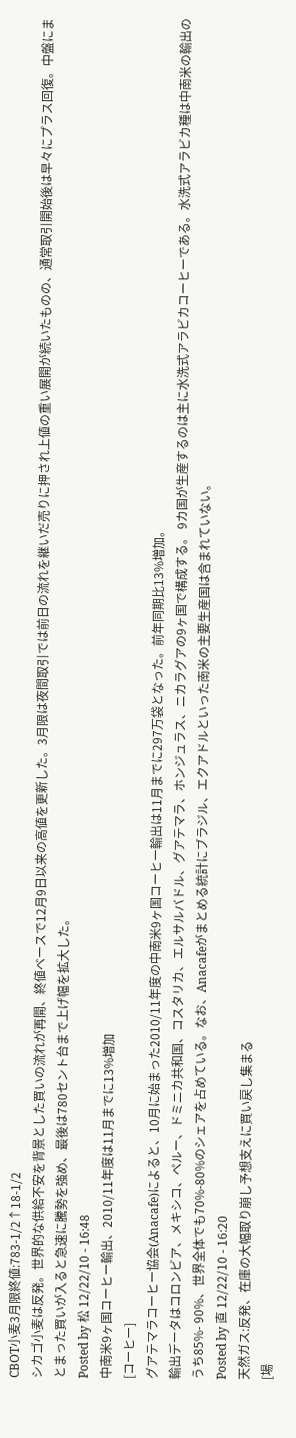CBOT小麦3月限終値:783-1/2↑18-1/2
シカゴ小麦は反発。世界的な供給不安を背景とした買いの流れが再開、終値ベースで12月9日以来の高値を更新した。3月限は夜間取引では前日の流れを継いだ売りに押され上値の重い展開が続いたものの、通常取引開始後は早々にプラス回復。中盤にまとまった買いが入ると急速に騰勢を強め、最後は780セント台まで上げ幅を拡大した。
Posted by 松 12/22/10 - 16:48
中南米9ヶ国コーヒー輸出、2010/11年度は11月までに13%増加
[コーヒー]
グアテマラコーヒー協会(Anacafe)によると、10月に始まった2010/11年度の中南米9ヶ国コーヒー輸出は11月までに297万袋となった。前年同期比13%増加。
輸出データはコロンビア、メキシコ、ペルー、ドミニカ共和国、コスタリカ、エルサルバドル、グアテマラ、ホンジュラス、ニカラグアの9ヶ国で構成する。 9カ国が生産するのは主に水洗式アラビカコーヒーである。水洗式アラビカ種は中南米の輸出のうち85%- 90%、世界全体でも70%-80%のシェアを占めている。なお、Anacafeがまとめる統計にブラジル、エクアドルといった南米の主要生産国は含まれていない。
Posted by 直 12/22/10 - 16:20
天然ガス:反発、在庫の大幅取り崩し予想支えに買い戻し集まる
[場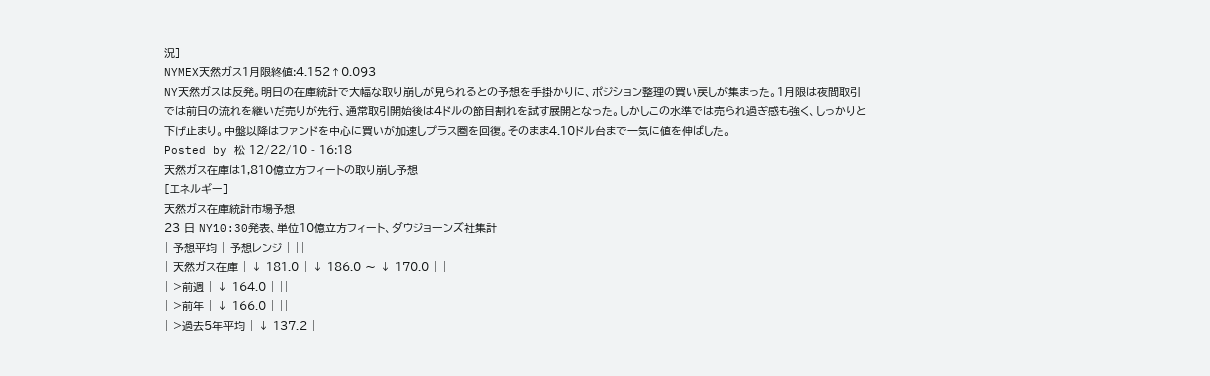況]
NYMEX天然ガス1月限終値:4.152↑0.093
NY天然ガスは反発。明日の在庫統計で大幅な取り崩しが見られるとの予想を手掛かりに、ポジション整理の買い戻しが集まった。1月限は夜間取引では前日の流れを継いだ売りが先行、通常取引開始後は4ドルの節目割れを試す展開となった。しかしこの水準では売られ過ぎ感も強く、しっかりと下げ止まり。中盤以降はファンドを中心に買いが加速しプラス圏を回復。そのまま4.10ドル台まで一気に値を伸ばした。
Posted by 松 12/22/10 - 16:18
天然ガス在庫は1,810億立方フィートの取り崩し予想
[エネルギー]
天然ガス在庫統計市場予想
23 日 NY10:30発表、単位10億立方フィート、ダウジョーンズ社集計
| 予想平均 | 予想レンジ | ||
| 天然ガス在庫 | ↓ 181.0 | ↓ 186.0 〜 ↓ 170.0 | |
| >前週 | ↓ 164.0 | ||
| >前年 | ↓ 166.0 | ||
| >過去5年平均 | ↓ 137.2 |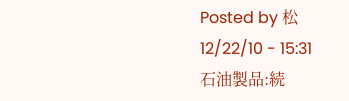Posted by 松 12/22/10 - 15:31
石油製品:続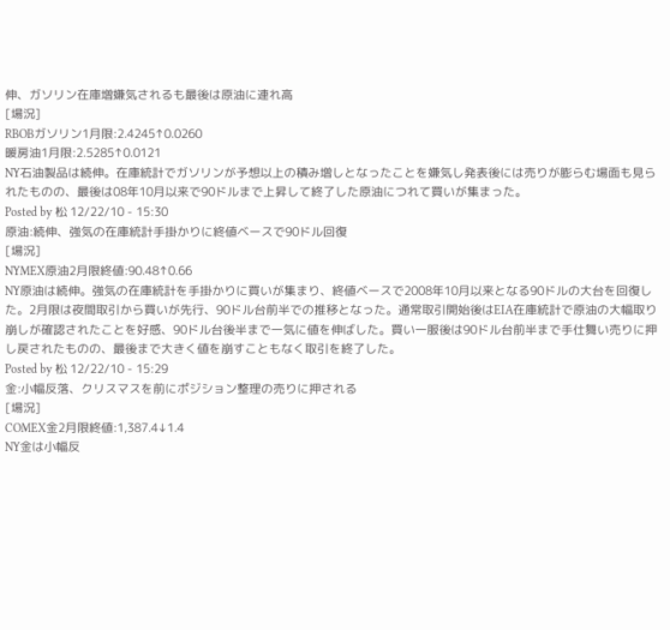伸、ガソリン在庫増嫌気されるも最後は原油に連れ高
[場況]
RBOBガソリン1月限:2.4245↑0.0260
暖房油1月限:2.5285↑0.0121
NY石油製品は続伸。在庫統計でガソリンが予想以上の積み増しとなったことを嫌気し発表後には売りが膨らむ場面も見られたものの、最後は08年10月以来で90ドルまで上昇して終了した原油につれて買いが集まった。
Posted by 松 12/22/10 - 15:30
原油:続伸、強気の在庫統計手掛かりに終値ベースで90ドル回復
[場況]
NYMEX原油2月限終値:90.48↑0.66
NY原油は続伸。強気の在庫統計を手掛かりに買いが集まり、終値ベースで2008年10月以来となる90ドルの大台を回復した。2月限は夜間取引から買いが先行、90ドル台前半での推移となった。通常取引開始後はEIA在庫統計で原油の大幅取り崩しが確認されたことを好感、90ドル台後半まで一気に値を伸ばした。買い一服後は90ドル台前半まで手仕舞い売りに押し戻されたものの、最後まで大きく値を崩すこともなく取引を終了した。
Posted by 松 12/22/10 - 15:29
金:小幅反落、クリスマスを前にポジション整理の売りに押される
[場況]
COMEX金2月限終値:1,387.4↓1.4
NY金は小幅反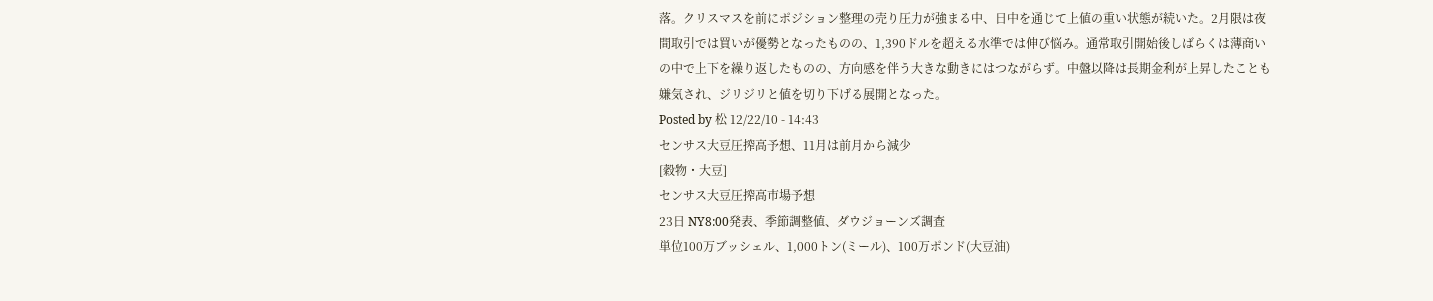落。クリスマスを前にポジション整理の売り圧力が強まる中、日中を通じて上値の重い状態が続いた。2月限は夜間取引では買いが優勢となったものの、1,390ドルを超える水準では伸び悩み。通常取引開始後しばらくは薄商いの中で上下を繰り返したものの、方向感を伴う大きな動きにはつながらず。中盤以降は長期金利が上昇したことも嫌気され、ジリジリと値を切り下げる展開となった。
Posted by 松 12/22/10 - 14:43
センサス大豆圧搾高予想、11月は前月から減少
[穀物・大豆]
センサス大豆圧搾高市場予想
23日 NY8:00発表、季節調整値、ダウジョーンズ調査
単位100万ブッシェル、1,000トン(ミール)、100万ポンド(大豆油)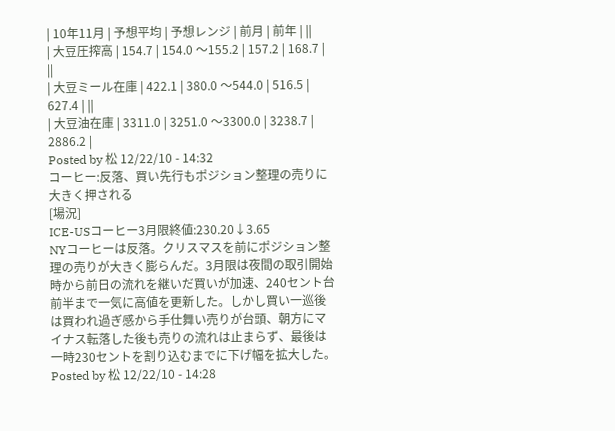| 10年11月 | 予想平均 | 予想レンジ | 前月 | 前年 | ||
| 大豆圧搾高 | 154.7 | 154.0 〜155.2 | 157.2 | 168.7 | ||
| 大豆ミール在庫 | 422.1 | 380.0 〜544.0 | 516.5 | 627.4 | ||
| 大豆油在庫 | 3311.0 | 3251.0 〜3300.0 | 3238.7 | 2886.2 |
Posted by 松 12/22/10 - 14:32
コーヒー:反落、買い先行もポジション整理の売りに大きく押される
[場況]
ICE-USコーヒー3月限終値:230.20↓3.65
NYコーヒーは反落。クリスマスを前にポジション整理の売りが大きく膨らんだ。3月限は夜間の取引開始時から前日の流れを継いだ買いが加速、240セント台前半まで一気に高値を更新した。しかし買い一巡後は買われ過ぎ感から手仕舞い売りが台頭、朝方にマイナス転落した後も売りの流れは止まらず、最後は一時230セントを割り込むまでに下げ幅を拡大した。
Posted by 松 12/22/10 - 14:28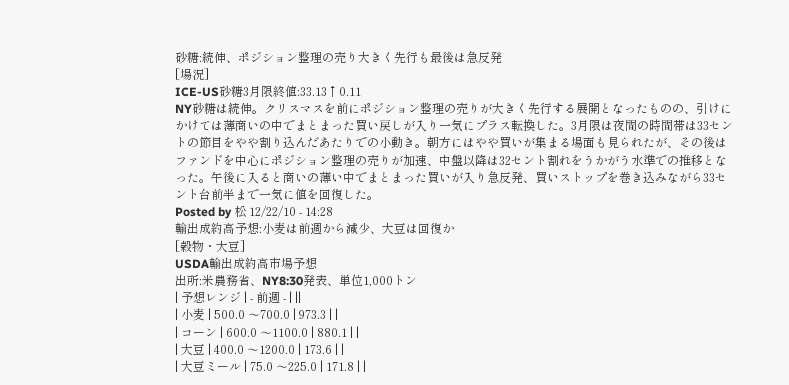砂糖:続伸、ポジション整理の売り大きく先行も最後は急反発
[場況]
ICE-US砂糖3月限終値:33.13↑0.11
NY砂糖は続伸。クリスマスを前にポジション整理の売りが大きく先行する展開となったものの、引けにかけては薄商いの中でまとまった買い戻しが入り一気にプラス転換した。3月限は夜間の時間帯は33セントの節目をやや割り込んだあたりでの小動き。朝方にはやや買いが集まる場面も見られたが、その後はファンドを中心にポジション整理の売りが加速、中盤以降は32セント割れをうかがう水準での推移となった。午後に入ると商いの薄い中でまとまった買いが入り急反発、買いストップを巻き込みながら33セント台前半まで一気に値を回復した。
Posted by 松 12/22/10 - 14:28
輸出成約高予想:小麦は前週から減少、大豆は回復か
[穀物・大豆]
USDA輸出成約高市場予想
出所:米農務省、NY8:30発表、単位1,000トン
| 予想レンジ | - 前週 - | ||
| 小麦 | 500.0 〜700.0 | 973.3 | |
| コーン | 600.0 〜1100.0 | 880.1 | |
| 大豆 | 400.0 〜1200.0 | 173.6 | |
| 大豆ミール | 75.0 〜225.0 | 171.8 | |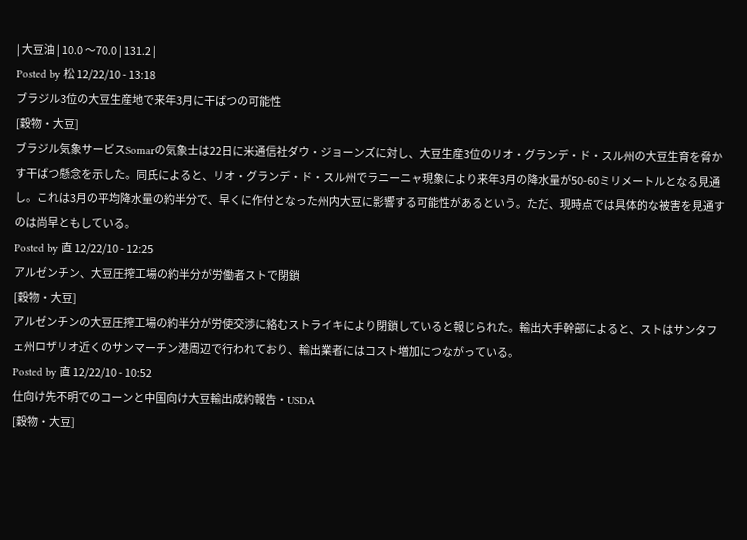| 大豆油 | 10.0 〜70.0 | 131.2 |
Posted by 松 12/22/10 - 13:18
ブラジル3位の大豆生産地で来年3月に干ばつの可能性
[穀物・大豆]
ブラジル気象サービスSomarの気象士は22日に米通信社ダウ・ジョーンズに対し、大豆生産3位のリオ・グランデ・ド・スル州の大豆生育を脅かす干ばつ懸念を示した。同氏によると、リオ・グランデ・ド・スル州でラニーニャ現象により来年3月の降水量が50-60ミリメートルとなる見通し。これは3月の平均降水量の約半分で、早くに作付となった州内大豆に影響する可能性があるという。ただ、現時点では具体的な被害を見通すのは尚早ともしている。
Posted by 直 12/22/10 - 12:25
アルゼンチン、大豆圧搾工場の約半分が労働者ストで閉鎖
[穀物・大豆]
アルゼンチンの大豆圧搾工場の約半分が労使交渉に絡むストライキにより閉鎖していると報じられた。輸出大手幹部によると、ストはサンタフェ州ロザリオ近くのサンマーチン港周辺で行われており、輸出業者にはコスト増加につながっている。
Posted by 直 12/22/10 - 10:52
仕向け先不明でのコーンと中国向け大豆輸出成約報告・USDA
[穀物・大豆]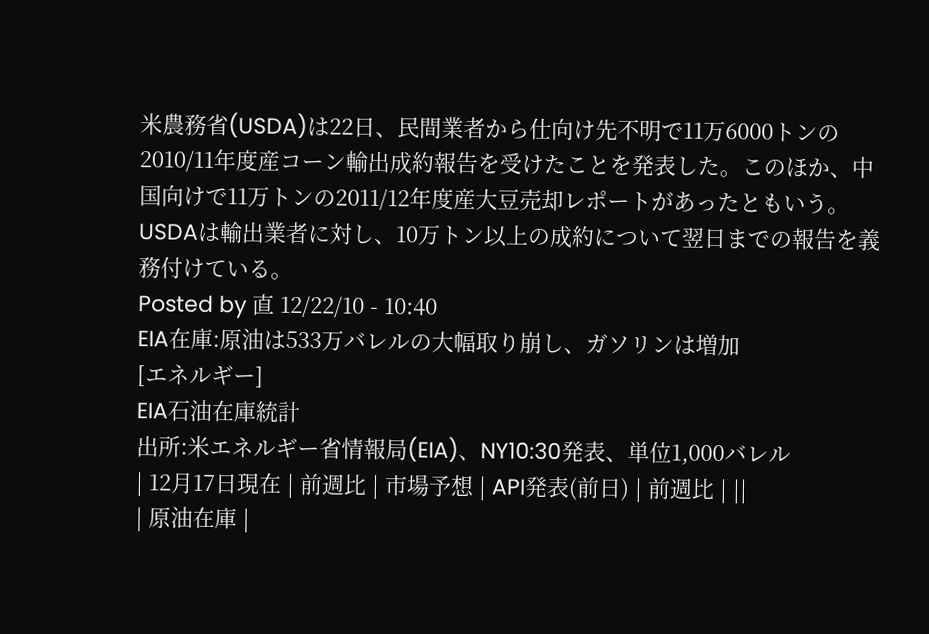米農務省(USDA)は22日、民間業者から仕向け先不明で11万6000トンの2010/11年度産コーン輸出成約報告を受けたことを発表した。このほか、中国向けで11万トンの2011/12年度産大豆売却レポートがあったともいう。USDAは輸出業者に対し、10万トン以上の成約について翌日までの報告を義務付けている。
Posted by 直 12/22/10 - 10:40
EIA在庫:原油は533万バレルの大幅取り崩し、ガソリンは増加
[エネルギー]
EIA石油在庫統計
出所:米エネルギー省情報局(EIA)、NY10:30発表、単位1,000バレル
| 12月17日現在 | 前週比 | 市場予想 | API発表(前日) | 前週比 | ||
| 原油在庫 |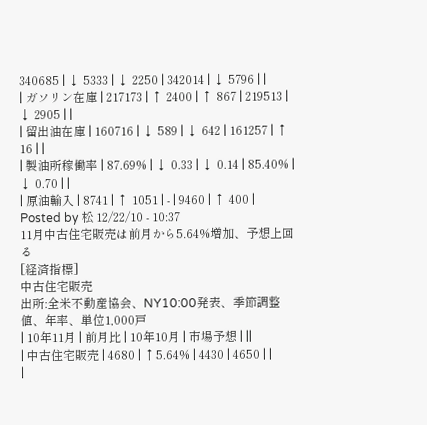340685 | ↓ 5333 | ↓ 2250 | 342014 | ↓ 5796 | |
| ガソリン在庫 | 217173 | ↑ 2400 | ↑ 867 | 219513 | ↓ 2905 | |
| 留出油在庫 | 160716 | ↓ 589 | ↓ 642 | 161257 | ↑ 16 | |
| 製油所稼働率 | 87.69% | ↓ 0.33 | ↓ 0.14 | 85.40% | ↓ 0.70 | |
| 原油輸入 | 8741 | ↑ 1051 | - | 9460 | ↑ 400 |
Posted by 松 12/22/10 - 10:37
11月中古住宅販売は前月から5.64%増加、予想上回る
[経済指標]
中古住宅販売
出所:全米不動産協会、NY10:00発表、季節調整値、年率、単位1,000戸
| 10年11月 | 前月比 | 10年10月 | 市場予想 | ||
| 中古住宅販売 | 4680 | ↑5.64% | 4430 | 4650 | |
|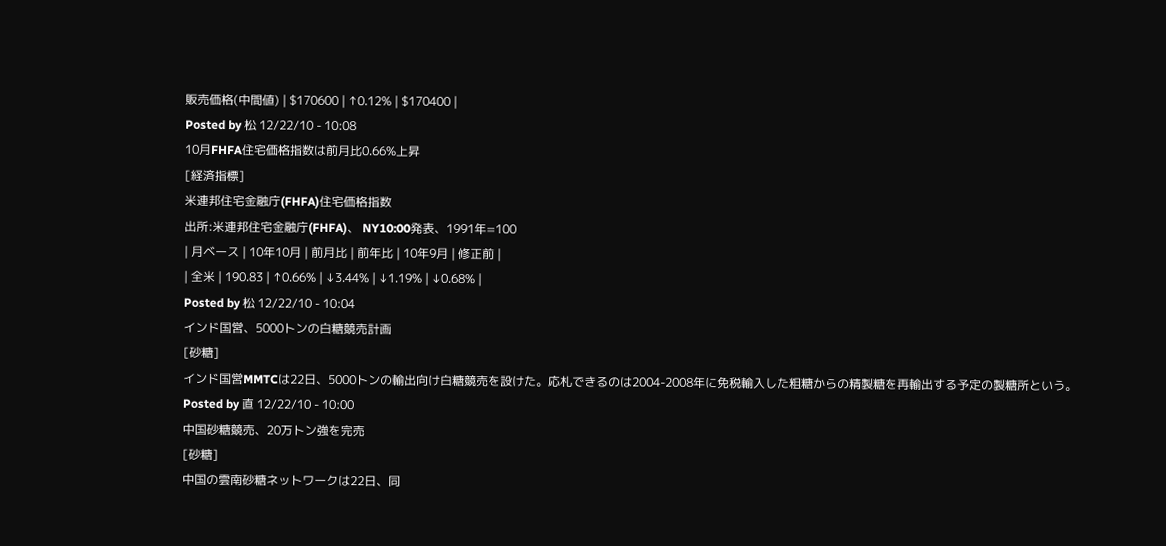販売価格(中間値) | $170600 | ↑0.12% | $170400 |
Posted by 松 12/22/10 - 10:08
10月FHFA住宅価格指数は前月比0.66%上昇
[経済指標]
米連邦住宅金融庁(FHFA)住宅価格指数
出所:米連邦住宅金融庁(FHFA)、 NY10:00発表、1991年=100
| 月ベース | 10年10月 | 前月比 | 前年比 | 10年9月 | 修正前 |
| 全米 | 190.83 | ↑0.66% | ↓3.44% | ↓1.19% | ↓0.68% |
Posted by 松 12/22/10 - 10:04
インド国営、5000トンの白糖競売計画
[砂糖]
インド国営MMTCは22日、5000トンの輸出向け白糖競売を設けた。応札できるのは2004-2008年に免税輸入した粗糖からの精製糖を再輸出する予定の製糖所という。
Posted by 直 12/22/10 - 10:00
中国砂糖競売、20万トン強を完売
[砂糖]
中国の雲南砂糖ネットワークは22日、同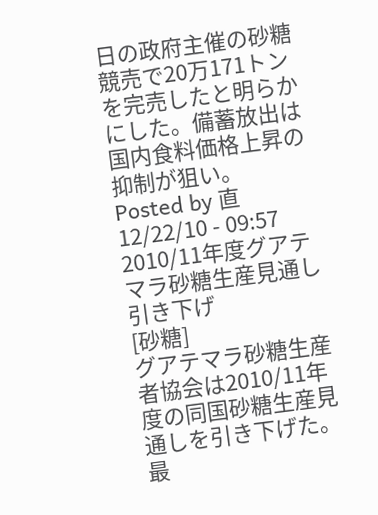日の政府主催の砂糖競売で20万171トンを完売したと明らかにした。備蓄放出は国内食料価格上昇の抑制が狙い。
Posted by 直 12/22/10 - 09:57
2010/11年度グアテマラ砂糖生産見通し引き下げ
[砂糖]
グアテマラ砂糖生産者協会は2010/11年度の同国砂糖生産見通しを引き下げた。最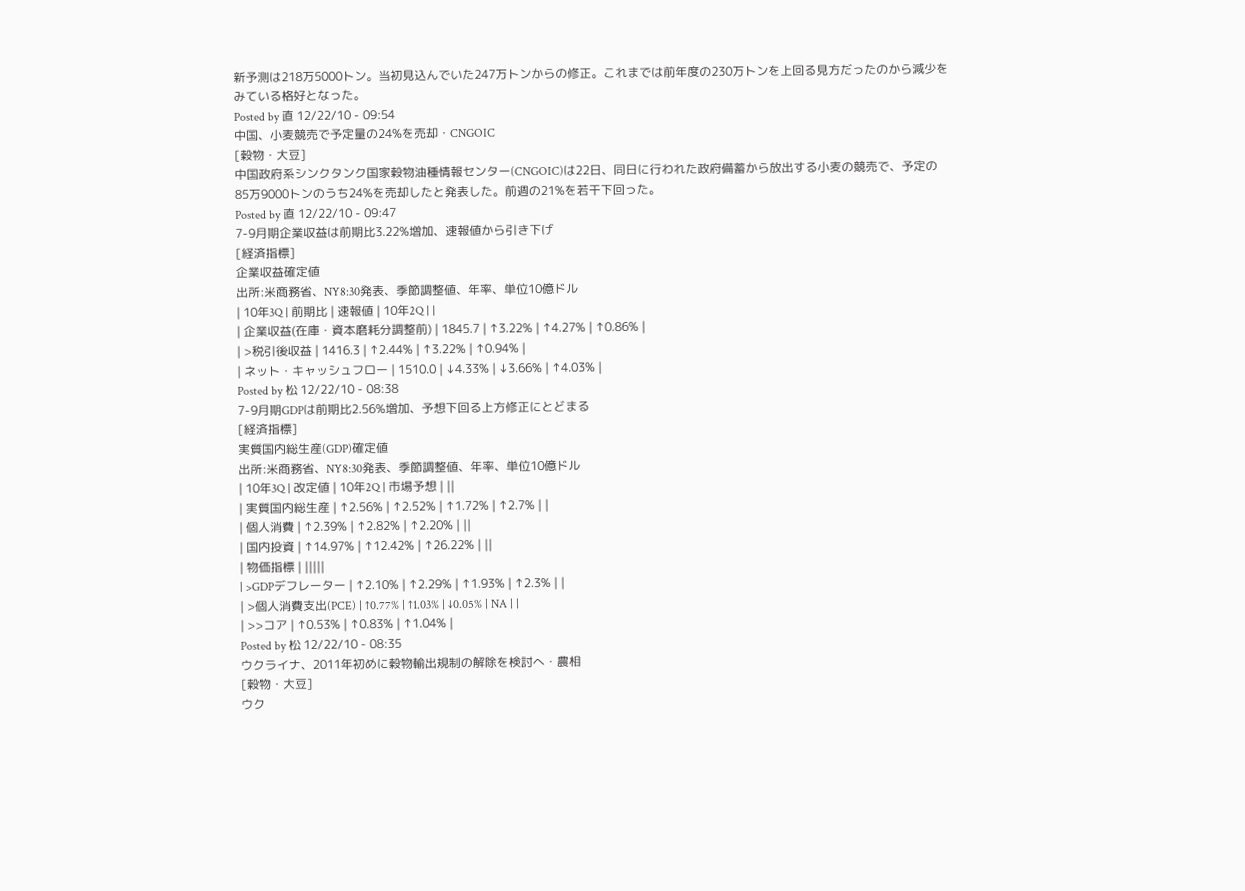新予測は218万5000トン。当初見込んでいた247万トンからの修正。これまでは前年度の230万トンを上回る見方だったのから減少をみている格好となった。
Posted by 直 12/22/10 - 09:54
中国、小麦競売で予定量の24%を売却・CNGOIC
[穀物・大豆]
中国政府系シンクタンク国家穀物油種情報センター(CNGOIC)は22日、同日に行われた政府備蓄から放出する小麦の競売で、予定の85万9000トンのうち24%を売却したと発表した。前週の21%を若干下回った。
Posted by 直 12/22/10 - 09:47
7-9月期企業収益は前期比3.22%増加、速報値から引き下げ
[経済指標]
企業収益確定値
出所:米商務省、NY8:30発表、季節調整値、年率、単位10億ドル
| 10年3Q | 前期比 | 速報値 | 10年2Q | |
| 企業収益(在庫・資本磨耗分調整前) | 1845.7 | ↑3.22% | ↑4.27% | ↑0.86% |
| >税引後収益 | 1416.3 | ↑2.44% | ↑3.22% | ↑0.94% |
| ネット・キャッシュフロー | 1510.0 | ↓4.33% | ↓3.66% | ↑4.03% |
Posted by 松 12/22/10 - 08:38
7-9月期GDPは前期比2.56%増加、予想下回る上方修正にとどまる
[経済指標]
実質国内総生産(GDP)確定値
出所:米商務省、NY8:30発表、季節調整値、年率、単位10億ドル
| 10年3Q | 改定値 | 10年2Q | 市場予想 | ||
| 実質国内総生産 | ↑2.56% | ↑2.52% | ↑1.72% | ↑2.7% | |
| 個人消費 | ↑2.39% | ↑2.82% | ↑2.20% | ||
| 国内投資 | ↑14.97% | ↑12.42% | ↑26.22% | ||
| 物価指標 | |||||
| >GDPデフレーター | ↑2.10% | ↑2.29% | ↑1.93% | ↑2.3% | |
| >個人消費支出(PCE) | ↑0.77% | ↑1.03% | ↓0.05% | NA | |
| >>コア | ↑0.53% | ↑0.83% | ↑1.04% |
Posted by 松 12/22/10 - 08:35
ウクライナ、2011年初めに穀物輸出規制の解除を検討へ・農相
[穀物・大豆]
ウク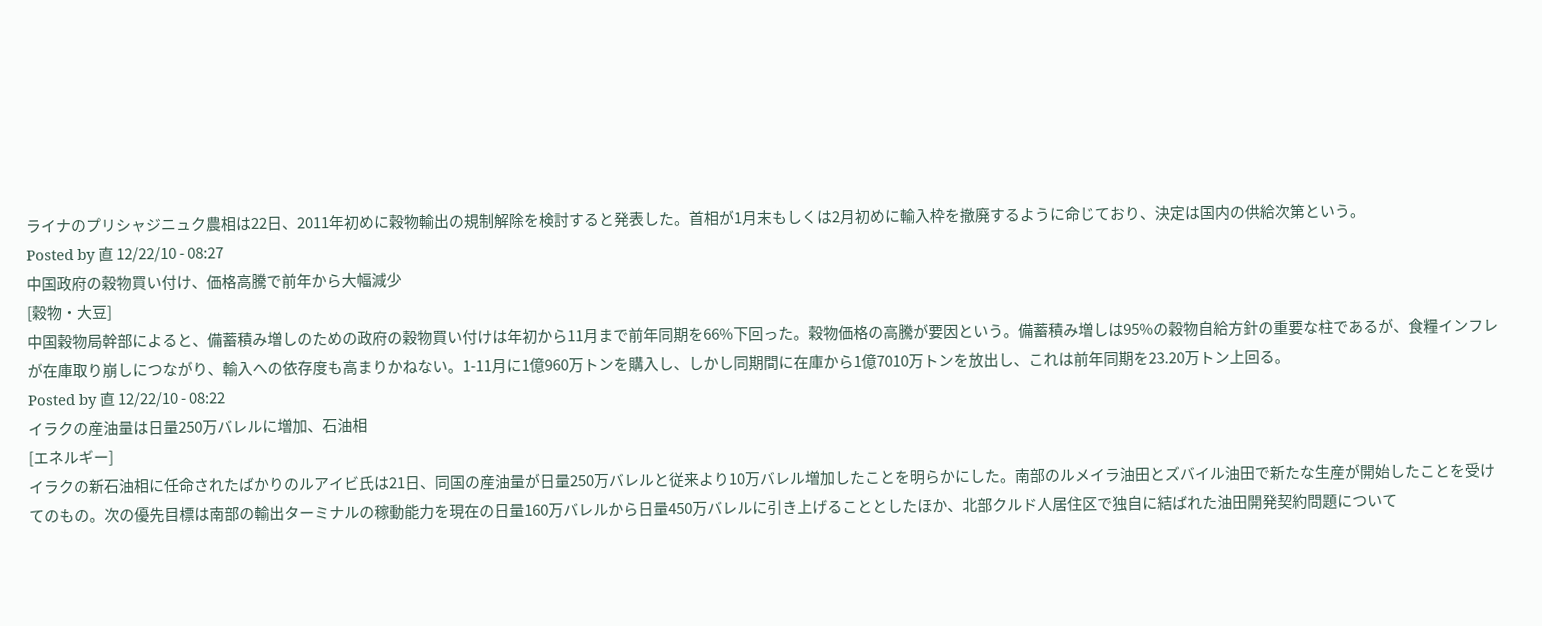ライナのプリシャジニュク農相は22日、2011年初めに穀物輸出の規制解除を検討すると発表した。首相が1月末もしくは2月初めに輸入枠を撤廃するように命じており、決定は国内の供給次第という。
Posted by 直 12/22/10 - 08:27
中国政府の穀物買い付け、価格高騰で前年から大幅減少
[穀物・大豆]
中国穀物局幹部によると、備蓄積み増しのための政府の穀物買い付けは年初から11月まで前年同期を66%下回った。穀物価格の高騰が要因という。備蓄積み増しは95%の穀物自給方針の重要な柱であるが、食糧インフレが在庫取り崩しにつながり、輸入への依存度も高まりかねない。1-11月に1億960万トンを購入し、しかし同期間に在庫から1億7010万トンを放出し、これは前年同期を23.20万トン上回る。
Posted by 直 12/22/10 - 08:22
イラクの産油量は日量250万バレルに増加、石油相
[エネルギー]
イラクの新石油相に任命されたばかりのルアイビ氏は21日、同国の産油量が日量250万バレルと従来より10万バレル増加したことを明らかにした。南部のルメイラ油田とズバイル油田で新たな生産が開始したことを受けてのもの。次の優先目標は南部の輸出ターミナルの稼動能力を現在の日量160万バレルから日量450万バレルに引き上げることとしたほか、北部クルド人居住区で独自に結ばれた油田開発契約問題について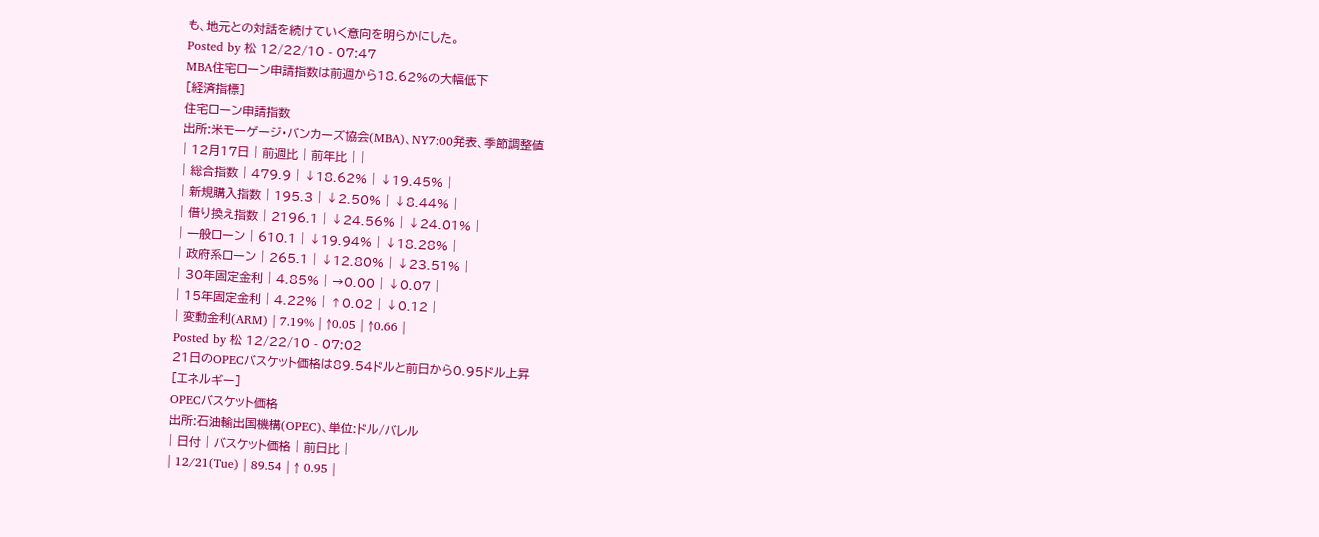も、地元との対話を続けていく意向を明らかにした。
Posted by 松 12/22/10 - 07:47
MBA住宅ローン申請指数は前週から18.62%の大幅低下
[経済指標]
住宅ローン申請指数
出所:米モーゲージ・バンカーズ協会(MBA)、NY7:00発表、季節調整値
| 12月17日 | 前週比 | 前年比 | |
| 総合指数 | 479.9 | ↓18.62% | ↓19.45% |
| 新規購入指数 | 195.3 | ↓2.50% | ↓8.44% |
| 借り換え指数 | 2196.1 | ↓24.56% | ↓24.01% |
| 一般ローン | 610.1 | ↓19.94% | ↓18.28% |
| 政府系ローン | 265.1 | ↓12.80% | ↓23.51% |
| 30年固定金利 | 4.85% | →0.00 | ↓0.07 |
| 15年固定金利 | 4.22% | ↑0.02 | ↓0.12 |
| 変動金利(ARM) | 7.19% | ↑0.05 | ↑0.66 |
Posted by 松 12/22/10 - 07:02
21日のOPECバスケット価格は89.54ドルと前日から0.95ドル上昇
[エネルギー]
OPECバスケット価格
出所:石油輸出国機構(OPEC)、単位:ドル/バレル
| 日付 | バスケット価格 | 前日比 |
| 12/21(Tue) | 89.54 | ↑ 0.95 |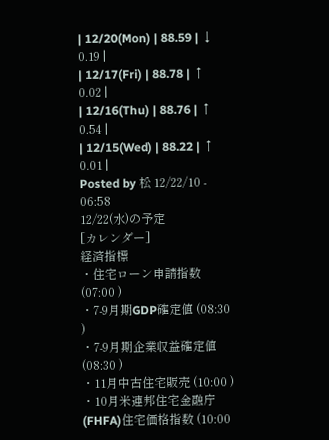| 12/20(Mon) | 88.59 | ↓ 0.19 |
| 12/17(Fri) | 88.78 | ↑ 0.02 |
| 12/16(Thu) | 88.76 | ↑ 0.54 |
| 12/15(Wed) | 88.22 | ↑ 0.01 |
Posted by 松 12/22/10 - 06:58
12/22(水)の予定
[カレンダー]
経済指標
・住宅ローン申請指数 (07:00 )
・7-9月期GDP確定値 (08:30 )
・7-9月期企業収益確定値 (08:30 )
・11月中古住宅販売 (10:00 )
・10月米連邦住宅金融庁(FHFA)住宅価格指数 (10:00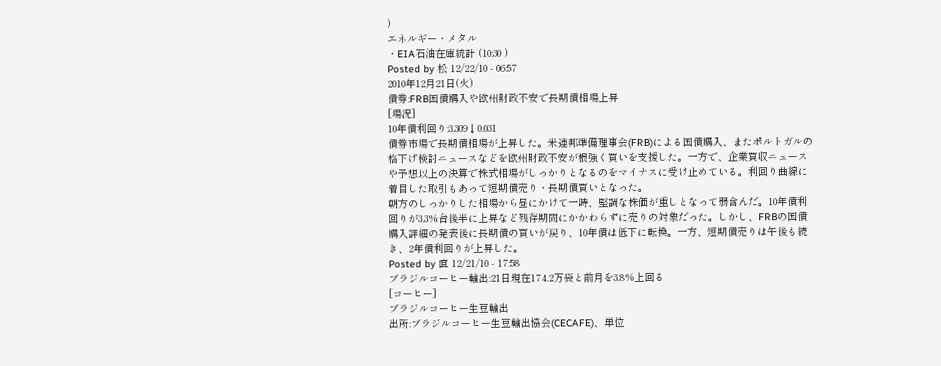)
エネルギー・メタル
・EIA石油在庫統計 (10:30 )
Posted by 松 12/22/10 - 06:57
2010年12月21日(火)
債券:FRB国債購入や欧州財政不安で長期債相場上昇
[場況]
10年債利回り:3.309↓0.031
債券市場で長期債相場が上昇した。米連邦準備理事会(FRB)による国債購入、またポルトガルの格下げ検討ニュースなどを欧州財政不安が根強く買いを支援した。一方で、企業買収ニュースや予想以上の決算で株式相場がしっかりとなるのをマイナスに受け止めている。利回り曲線に着目した取引もあって短期債売り・長期債買いとなった。
朝方のしっかりした相場から昼にかけて一時、堅調な株価が重しとなって弱含んだ。10年債利回りが3.3%台後半に上昇など残存期間にかかわらずに売りの対象だった。しかし、FRBの国債購入詳細の発表後に長期債の買いが戻り、10年債は低下に転換。一方、短期債売りは午後も続き、2年債利回りが上昇した。
Posted by 直 12/21/10 - 17:58
ブラジルコーヒー輸出:21日現在174.2万袋と前月を3.8%上回る
[コーヒー]
ブラジルコーヒー生豆輸出
出所:ブラジルコーヒー生豆輸出協会(CECAFE)、単位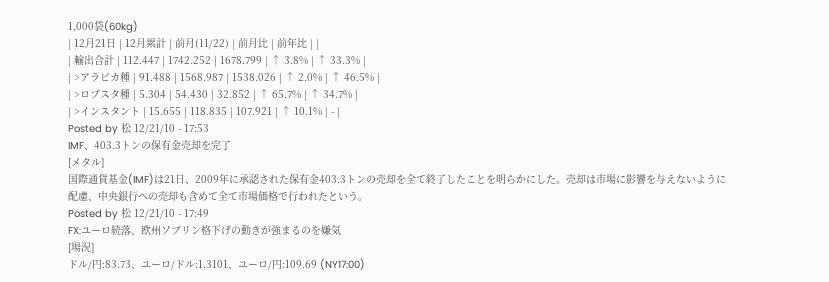1,000袋(60kg)
| 12月21日 | 12月累計 | 前月(11/22) | 前月比 | 前年比 | |
| 輸出合計 | 112.447 | 1742.252 | 1678.799 | ↑ 3.8% | ↑ 33.3% |
| >アラビカ種 | 91.488 | 1568.987 | 1538.026 | ↑ 2.0% | ↑ 46.5% |
| >ロブスタ種 | 5.304 | 54.430 | 32.852 | ↑ 65.7% | ↑ 34.7% |
| >インスタント | 15.655 | 118.835 | 107.921 | ↑ 10.1% | - |
Posted by 松 12/21/10 - 17:53
IMF、403.3トンの保有金売却を完了
[メタル]
国際通貨基金(IMF)は21日、2009年に承認された保有金403.3トンの売却を全て終了したことを明らかにした。売却は市場に影響を与えないように配慮、中央銀行への売却も含めて全て市場価格で行われたという。
Posted by 松 12/21/10 - 17:49
FX:ユーロ続落、欧州ソブリン格下げの動きが強まるのを嫌気
[場況]
ドル/円:83.73、ユーロ/ドル:1.3101、ユーロ/円:109.69 (NY17:00)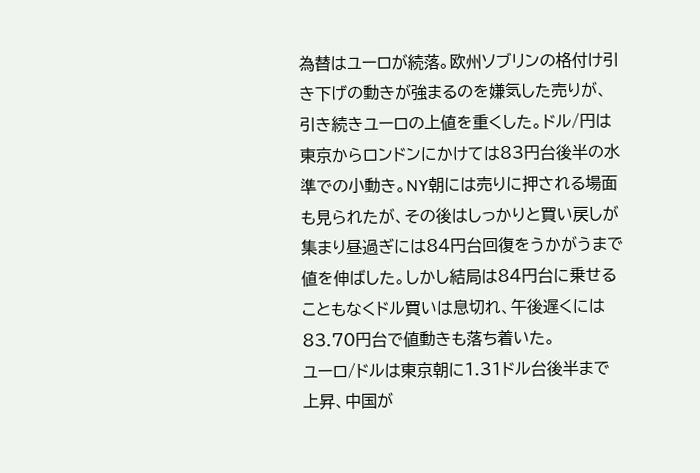為替はユーロが続落。欧州ソブリンの格付け引き下げの動きが強まるのを嫌気した売りが、引き続きユーロの上値を重くした。ドル/円は東京からロンドンにかけては83円台後半の水準での小動き。NY朝には売りに押される場面も見られたが、その後はしっかりと買い戻しが集まり昼過ぎには84円台回復をうかがうまで値を伸ばした。しかし結局は84円台に乗せることもなくドル買いは息切れ、午後遅くには83.70円台で値動きも落ち着いた。
ユーロ/ドルは東京朝に1.31ドル台後半まで上昇、中国が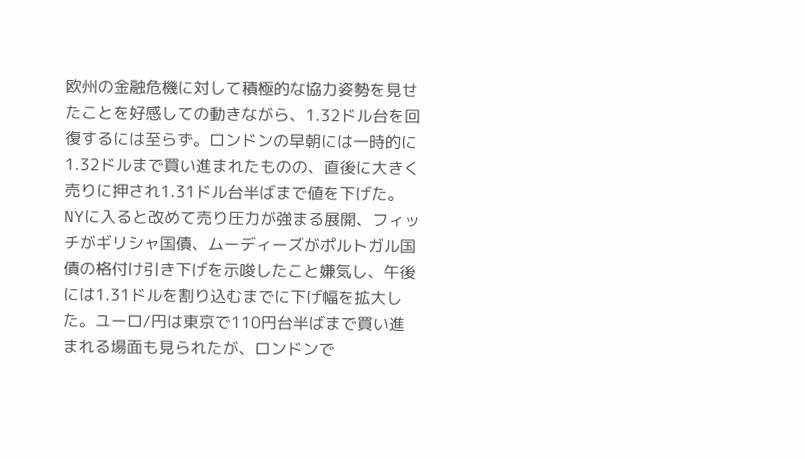欧州の金融危機に対して積極的な協力姿勢を見せたことを好感しての動きながら、1.32ドル台を回復するには至らず。ロンドンの早朝には一時的に1.32ドルまで買い進まれたものの、直後に大きく売りに押され1.31ドル台半ばまで値を下げた。NYに入ると改めて売り圧力が強まる展開、フィッチがギリシャ国債、ムーディーズがポルトガル国債の格付け引き下げを示唆したこと嫌気し、午後には1.31ドルを割り込むまでに下げ幅を拡大した。ユーロ/円は東京で110円台半ばまで買い進まれる場面も見られたが、ロンドンで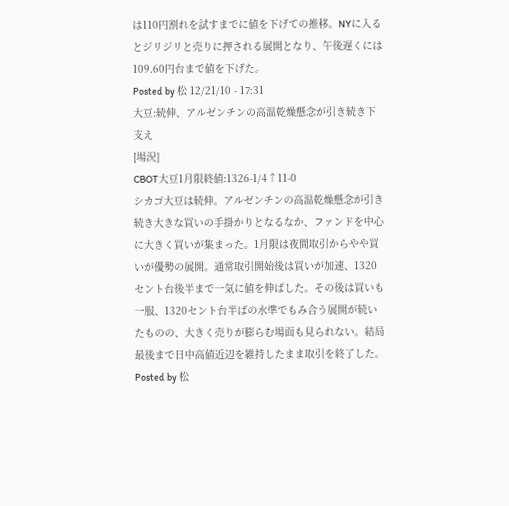は110円割れを試すまでに値を下げての推移。NYに入るとジリジリと売りに押される展開となり、午後遅くには109.60円台まで値を下げた。
Posted by 松 12/21/10 - 17:31
大豆:続伸、アルゼンチンの高温乾燥懸念が引き続き下支え
[場況]
CBOT大豆1月限終値:1326-1/4↑11-0
シカゴ大豆は続伸。アルゼンチンの高温乾燥懸念が引き続き大きな買いの手掛かりとなるなか、ファンドを中心に大きく買いが集まった。1月限は夜間取引からやや買いが優勢の展開。通常取引開始後は買いが加速、1320セント台後半まで一気に値を伸ばした。その後は買いも一服、1320セント台半ばの水準でもみ合う展開が続いたものの、大きく売りが膨らむ場面も見られない。結局最後まで日中高値近辺を維持したまま取引を終了した。
Posted by 松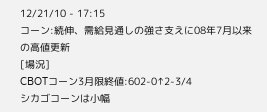12/21/10 - 17:15
コーン:続伸、需給見通しの強さ支えに08年7月以来の高値更新
[場況]
CBOTコーン3月限終値:602-0↑2-3/4
シカゴコーンは小幅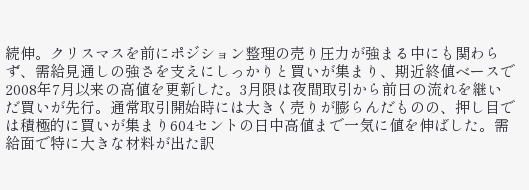続伸。クリスマスを前にポジション整理の売り圧力が強まる中にも関わらず、需給見通しの強さを支えにしっかりと買いが集まり、期近終値ベースで2008年7月以来の高値を更新した。3月限は夜間取引から前日の流れを継いだ買いが先行。通常取引開始時には大きく売りが膨らんだものの、押し目では積極的に買いが集まり604セントの日中高値まで一気に値を伸ばした。需給面で特に大きな材料が出た訳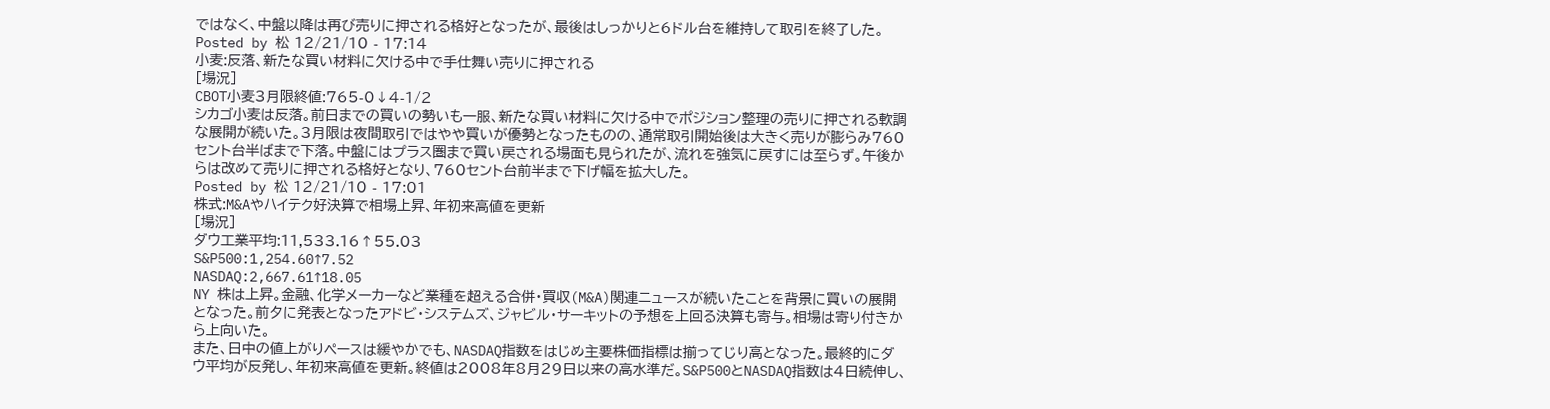ではなく、中盤以降は再び売りに押される格好となったが、最後はしっかりと6ドル台を維持して取引を終了した。
Posted by 松 12/21/10 - 17:14
小麦:反落、新たな買い材料に欠ける中で手仕舞い売りに押される
[場況]
CBOT小麦3月限終値:765-0↓4-1/2
シカゴ小麦は反落。前日までの買いの勢いも一服、新たな買い材料に欠ける中でポジション整理の売りに押される軟調な展開が続いた。3月限は夜間取引ではやや買いが優勢となったものの、通常取引開始後は大きく売りが膨らみ760セント台半ばまで下落。中盤にはプラス圏まで買い戻される場面も見られたが、流れを強気に戻すには至らず。午後からは改めて売りに押される格好となり、760セント台前半まで下げ幅を拡大した。
Posted by 松 12/21/10 - 17:01
株式:M&Aやハイテク好決算で相場上昇、年初来高値を更新
[場況]
ダウ工業平均:11,533.16↑55.03
S&P500:1,254.60↑7.52
NASDAQ:2,667.61↑18.05
NY 株は上昇。金融、化学メーカーなど業種を超える合併・買収(M&A)関連ニュースが続いたことを背景に買いの展開となった。前夕に発表となったアドビ・システムズ、ジャビル・サーキットの予想を上回る決算も寄与。相場は寄り付きから上向いた。
また、日中の値上がりペースは緩やかでも、NASDAQ指数をはじめ主要株価指標は揃ってじり高となった。最終的にダウ平均が反発し、年初来高値を更新。終値は2008年8月29日以来の高水準だ。S&P500とNASDAQ指数は4日続伸し、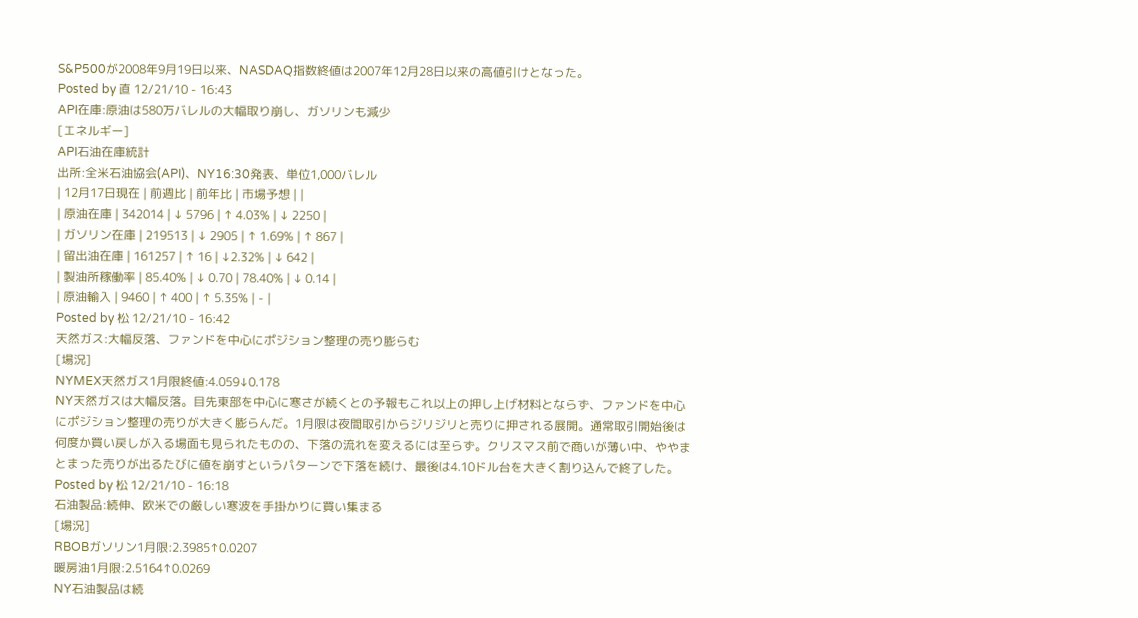S&P500が2008年9月19日以来、NASDAQ指数終値は2007年12月28日以来の高値引けとなった。
Posted by 直 12/21/10 - 16:43
API在庫:原油は580万バレルの大幅取り崩し、ガソリンも減少
[エネルギー]
API石油在庫統計
出所:全米石油協会(API)、NY16:30発表、単位1,000バレル
| 12月17日現在 | 前週比 | 前年比 | 市場予想 | |
| 原油在庫 | 342014 | ↓ 5796 | ↑ 4.03% | ↓ 2250 |
| ガソリン在庫 | 219513 | ↓ 2905 | ↑ 1.69% | ↑ 867 |
| 留出油在庫 | 161257 | ↑ 16 | ↓2.32% | ↓ 642 |
| 製油所稼働率 | 85.40% | ↓ 0.70 | 78.40% | ↓ 0.14 |
| 原油輸入 | 9460 | ↑ 400 | ↑ 5.35% | - |
Posted by 松 12/21/10 - 16:42
天然ガス:大幅反落、ファンドを中心にポジション整理の売り膨らむ
[場況]
NYMEX天然ガス1月限終値:4.059↓0.178
NY天然ガスは大幅反落。目先東部を中心に寒さが続くとの予報もこれ以上の押し上げ材料とならず、ファンドを中心にポジション整理の売りが大きく膨らんだ。1月限は夜間取引からジリジリと売りに押される展開。通常取引開始後は何度か買い戻しが入る場面も見られたものの、下落の流れを変えるには至らず。クリスマス前で商いが薄い中、ややまとまった売りが出るたびに値を崩すというパターンで下落を続け、最後は4.10ドル台を大きく割り込んで終了した。
Posted by 松 12/21/10 - 16:18
石油製品:続伸、欧米での厳しい寒波を手掛かりに買い集まる
[場況]
RBOBガソリン1月限:2.3985↑0.0207
暖房油1月限:2.5164↑0.0269
NY石油製品は続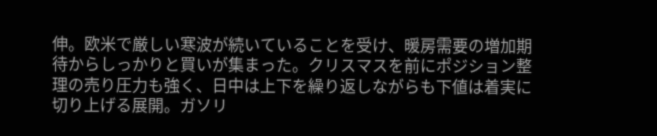伸。欧米で厳しい寒波が続いていることを受け、暖房需要の増加期待からしっかりと買いが集まった。クリスマスを前にポジション整理の売り圧力も強く、日中は上下を繰り返しながらも下値は着実に切り上げる展開。ガソリ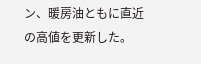ン、暖房油ともに直近の高値を更新した。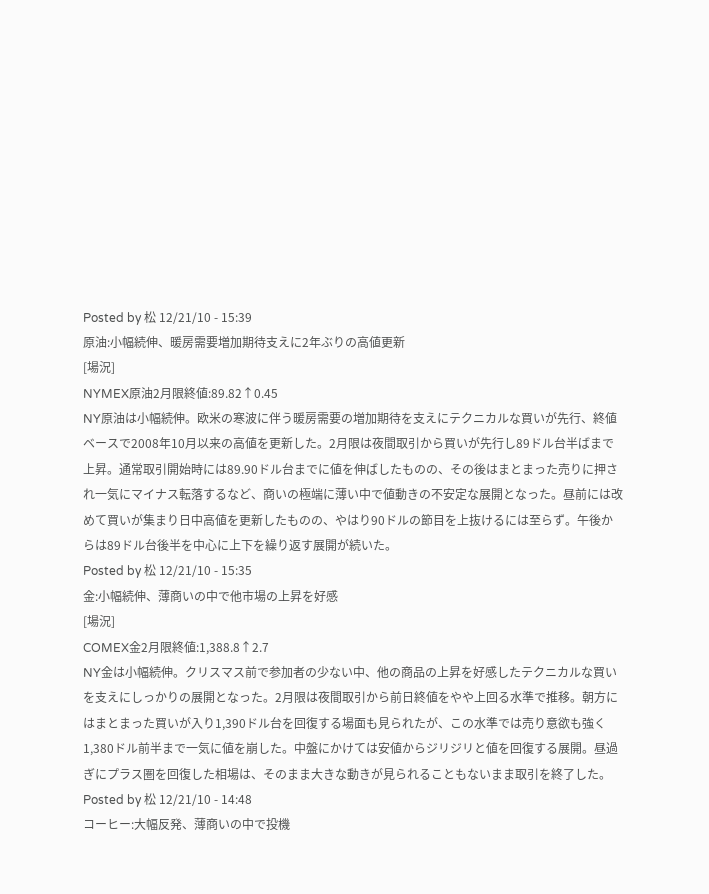Posted by 松 12/21/10 - 15:39
原油:小幅続伸、暖房需要増加期待支えに2年ぶりの高値更新
[場況]
NYMEX原油2月限終値:89.82↑0.45
NY原油は小幅続伸。欧米の寒波に伴う暖房需要の増加期待を支えにテクニカルな買いが先行、終値ベースで2008年10月以来の高値を更新した。2月限は夜間取引から買いが先行し89ドル台半ばまで上昇。通常取引開始時には89.90ドル台までに値を伸ばしたものの、その後はまとまった売りに押され一気にマイナス転落するなど、商いの極端に薄い中で値動きの不安定な展開となった。昼前には改めて買いが集まり日中高値を更新したものの、やはり90ドルの節目を上抜けるには至らず。午後からは89ドル台後半を中心に上下を繰り返す展開が続いた。
Posted by 松 12/21/10 - 15:35
金:小幅続伸、薄商いの中で他市場の上昇を好感
[場況]
COMEX金2月限終値:1,388.8↑2.7
NY金は小幅続伸。クリスマス前で参加者の少ない中、他の商品の上昇を好感したテクニカルな買いを支えにしっかりの展開となった。2月限は夜間取引から前日終値をやや上回る水準で推移。朝方にはまとまった買いが入り1,390ドル台を回復する場面も見られたが、この水準では売り意欲も強く1,380ドル前半まで一気に値を崩した。中盤にかけては安値からジリジリと値を回復する展開。昼過ぎにプラス圏を回復した相場は、そのまま大きな動きが見られることもないまま取引を終了した。
Posted by 松 12/21/10 - 14:48
コーヒー:大幅反発、薄商いの中で投機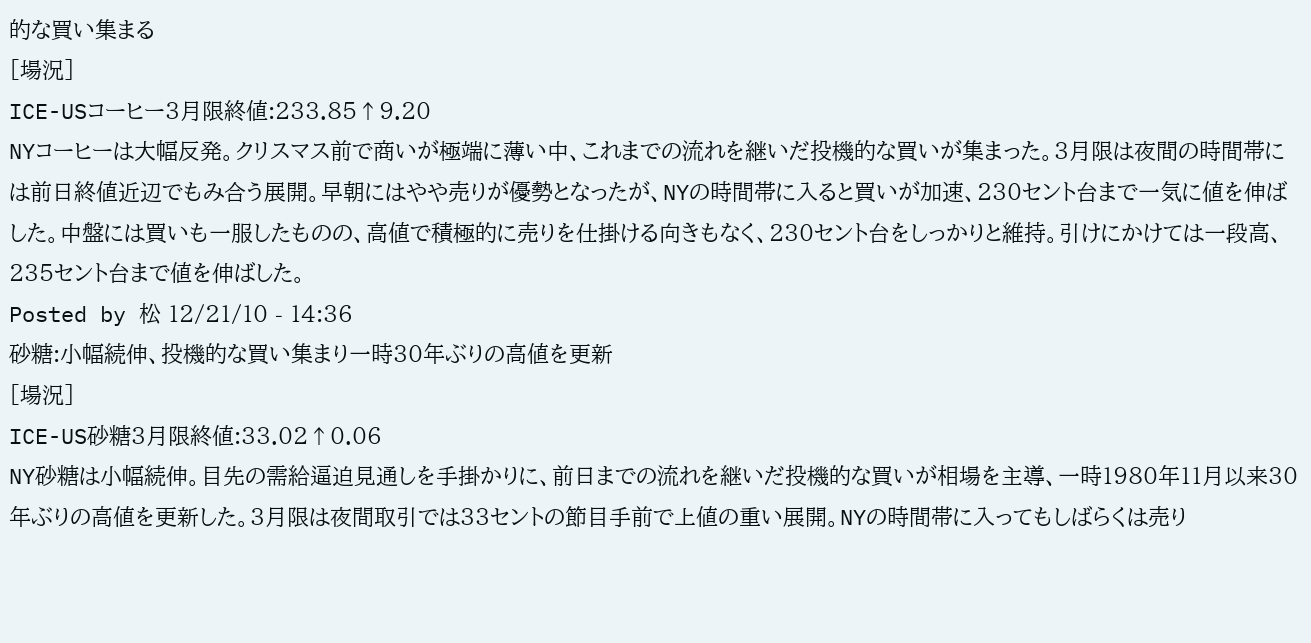的な買い集まる
[場況]
ICE-USコーヒー3月限終値:233.85↑9.20
NYコーヒーは大幅反発。クリスマス前で商いが極端に薄い中、これまでの流れを継いだ投機的な買いが集まった。3月限は夜間の時間帯には前日終値近辺でもみ合う展開。早朝にはやや売りが優勢となったが、NYの時間帯に入ると買いが加速、230セント台まで一気に値を伸ばした。中盤には買いも一服したものの、高値で積極的に売りを仕掛ける向きもなく、230セント台をしっかりと維持。引けにかけては一段高、235セント台まで値を伸ばした。
Posted by 松 12/21/10 - 14:36
砂糖:小幅続伸、投機的な買い集まり一時30年ぶりの高値を更新
[場況]
ICE-US砂糖3月限終値:33.02↑0.06
NY砂糖は小幅続伸。目先の需給逼迫見通しを手掛かりに、前日までの流れを継いだ投機的な買いが相場を主導、一時1980年11月以来30年ぶりの高値を更新した。3月限は夜間取引では33セントの節目手前で上値の重い展開。NYの時間帯に入ってもしばらくは売り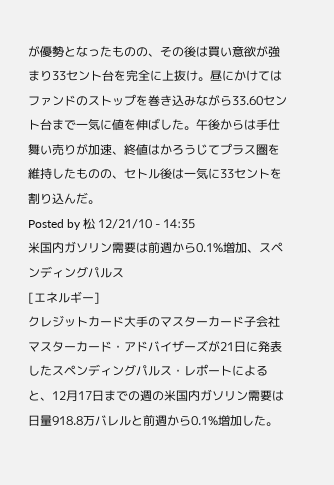が優勢となったものの、その後は買い意欲が強まり33セント台を完全に上抜け。昼にかけてはファンドのストップを巻き込みながら33.60セント台まで一気に値を伸ばした。午後からは手仕舞い売りが加速、終値はかろうじてプラス圏を維持したものの、セトル後は一気に33セントを割り込んだ。
Posted by 松 12/21/10 - 14:35
米国内ガソリン需要は前週から0.1%増加、スペンディングパルス
[エネルギー]
クレジットカード大手のマスターカード子会社マスターカード・アドバイザーズが21日に発表したスペンディングパルス・レポートによると、12月17日までの週の米国内ガソリン需要は日量918.8万バレルと前週から0.1%増加した。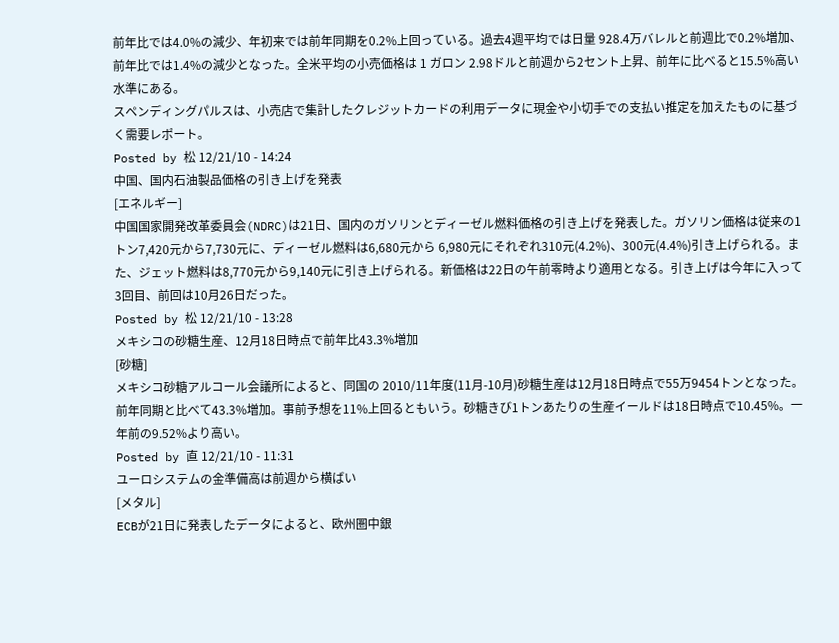前年比では4.0%の減少、年初来では前年同期を0.2%上回っている。過去4週平均では日量 928.4万バレルと前週比で0.2%増加、前年比では1.4%の減少となった。全米平均の小売価格は 1 ガロン 2.98ドルと前週から2セント上昇、前年に比べると15.5%高い水準にある。
スペンディングパルスは、小売店で集計したクレジットカードの利用データに現金や小切手での支払い推定を加えたものに基づく需要レポート。
Posted by 松 12/21/10 - 14:24
中国、国内石油製品価格の引き上げを発表
[エネルギー]
中国国家開発改革委員会(NDRC)は21日、国内のガソリンとディーゼル燃料価格の引き上げを発表した。ガソリン価格は従来の1トン7,420元から7,730元に、ディーゼル燃料は6,680元から 6,980元にそれぞれ310元(4.2%)、300元(4.4%)引き上げられる。また、ジェット燃料は8,770元から9,140元に引き上げられる。新価格は22日の午前零時より適用となる。引き上げは今年に入って3回目、前回は10月26日だった。
Posted by 松 12/21/10 - 13:28
メキシコの砂糖生産、12月18日時点で前年比43.3%増加
[砂糖]
メキシコ砂糖アルコール会議所によると、同国の 2010/11年度(11月-10月)砂糖生産は12月18日時点で55万9454トンとなった。前年同期と比べて43.3%増加。事前予想を11%上回るともいう。砂糖きび1トンあたりの生産イールドは18日時点で10.45%。一年前の9.52%より高い。
Posted by 直 12/21/10 - 11:31
ユーロシステムの金準備高は前週から横ばい
[メタル]
ECBが21日に発表したデータによると、欧州圏中銀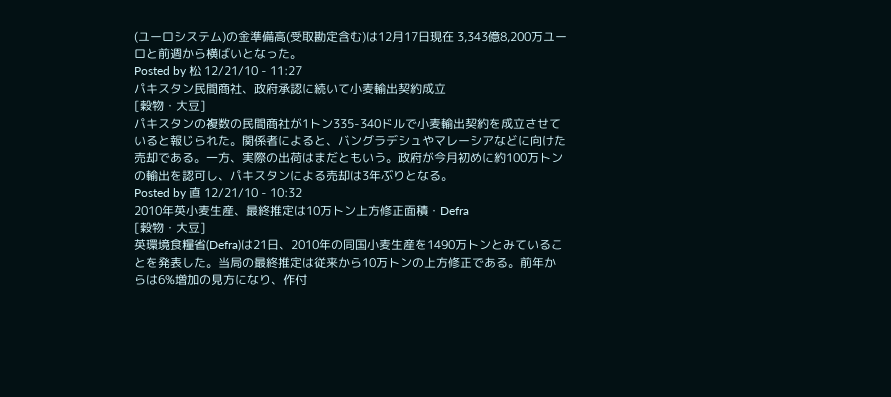(ユーロシステム)の金準備高(受取勘定含む)は12月17日現在 3,343億8,200万ユーロと前週から横ばいとなった。
Posted by 松 12/21/10 - 11:27
パキスタン民間商社、政府承認に続いて小麦輸出契約成立
[穀物・大豆]
パキスタンの複数の民間商社が1トン335-340ドルで小麦輸出契約を成立させていると報じられた。関係者によると、バングラデシュやマレーシアなどに向けた売却である。一方、実際の出荷はまだともいう。政府が今月初めに約100万トンの輸出を認可し、パキスタンによる売却は3年ぶりとなる。
Posted by 直 12/21/10 - 10:32
2010年英小麦生産、最終推定は10万トン上方修正面積・Defra
[穀物・大豆]
英環境食糧省(Defra)は21日、2010年の同国小麦生産を1490万トンとみていることを発表した。当局の最終推定は従来から10万トンの上方修正である。前年からは6%増加の見方になり、作付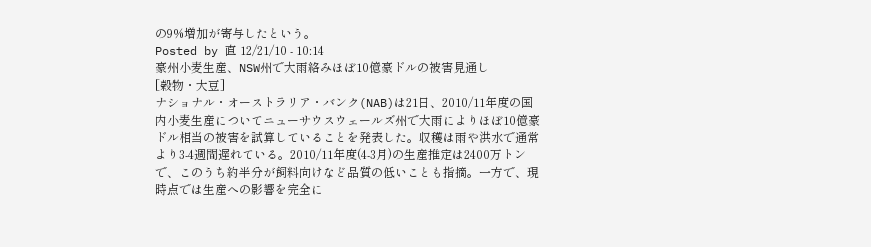の9%増加が寄与したという。
Posted by 直 12/21/10 - 10:14
豪州小麦生産、NSW州で大雨絡みほぼ10億豪ドルの被害見通し
[穀物・大豆]
ナショナル・オーストラリア・バンク(NAB)は21日、2010/11年度の国内小麦生産についてニューサウスウェールズ州で大雨によりほぼ10億豪ドル相当の被害を試算していることを発表した。収穫は雨や洪水で通常より3-4週間遅れている。2010/11年度(4-3月)の生産推定は2400万トンで、このうち約半分が飼料向けなど品質の低いことも指摘。一方で、現時点では生産への影響を完全に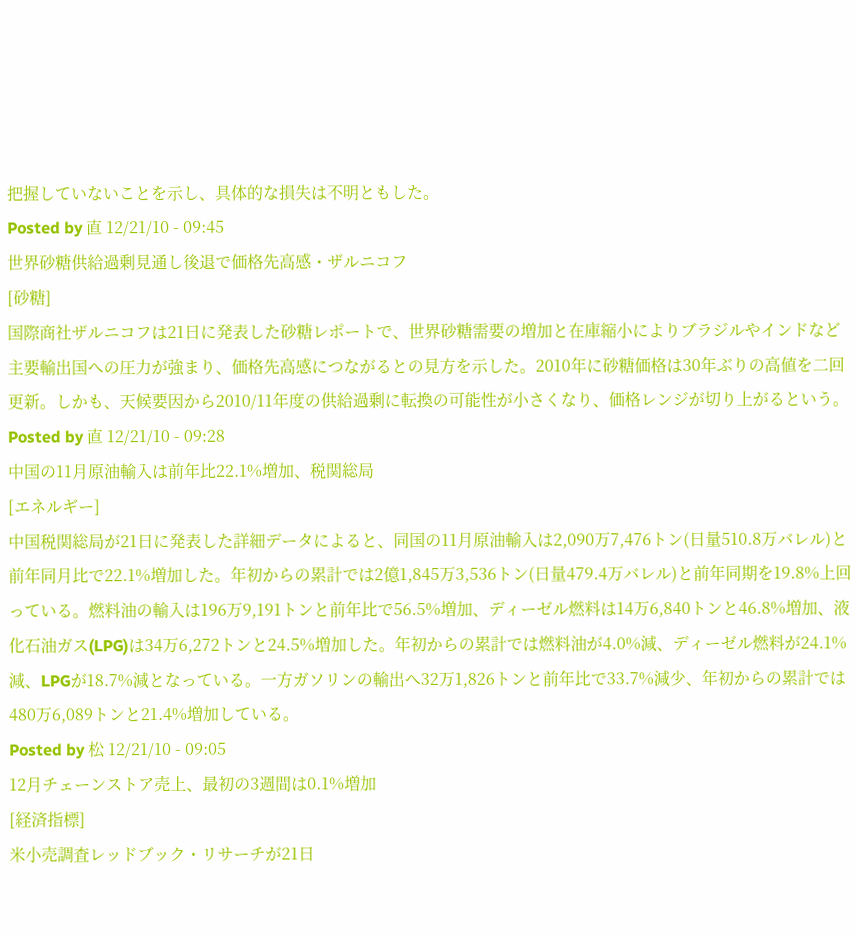把握していないことを示し、具体的な損失は不明ともした。
Posted by 直 12/21/10 - 09:45
世界砂糖供給過剰見通し後退で価格先高感・ザルニコフ
[砂糖]
国際商社ザルニコフは21日に発表した砂糖レポートで、世界砂糖需要の増加と在庫縮小によりブラジルやインドなど主要輸出国への圧力が強まり、価格先高感につながるとの見方を示した。2010年に砂糖価格は30年ぶりの高値を二回更新。しかも、天候要因から2010/11年度の供給過剰に転換の可能性が小さくなり、価格レンジが切り上がるという。
Posted by 直 12/21/10 - 09:28
中国の11月原油輸入は前年比22.1%増加、税関総局
[エネルギー]
中国税関総局が21日に発表した詳細データによると、同国の11月原油輸入は2,090万7,476トン(日量510.8万バレル)と前年同月比で22.1%増加した。年初からの累計では2億1,845万3,536トン(日量479.4万バレル)と前年同期を19.8%上回っている。燃料油の輸入は196万9,191トンと前年比で56.5%増加、ディーゼル燃料は14万6,840トンと46.8%増加、液化石油ガス(LPG)は34万6,272トンと24.5%増加した。年初からの累計では燃料油が4.0%減、ディーゼル燃料が24.1%減、LPGが18.7%減となっている。一方ガソリンの輸出へ32万1,826トンと前年比で33.7%減少、年初からの累計では480万6,089トンと21.4%増加している。
Posted by 松 12/21/10 - 09:05
12月チェーンストア売上、最初の3週間は0.1%増加
[経済指標]
米小売調査レッドブック・リサーチが21日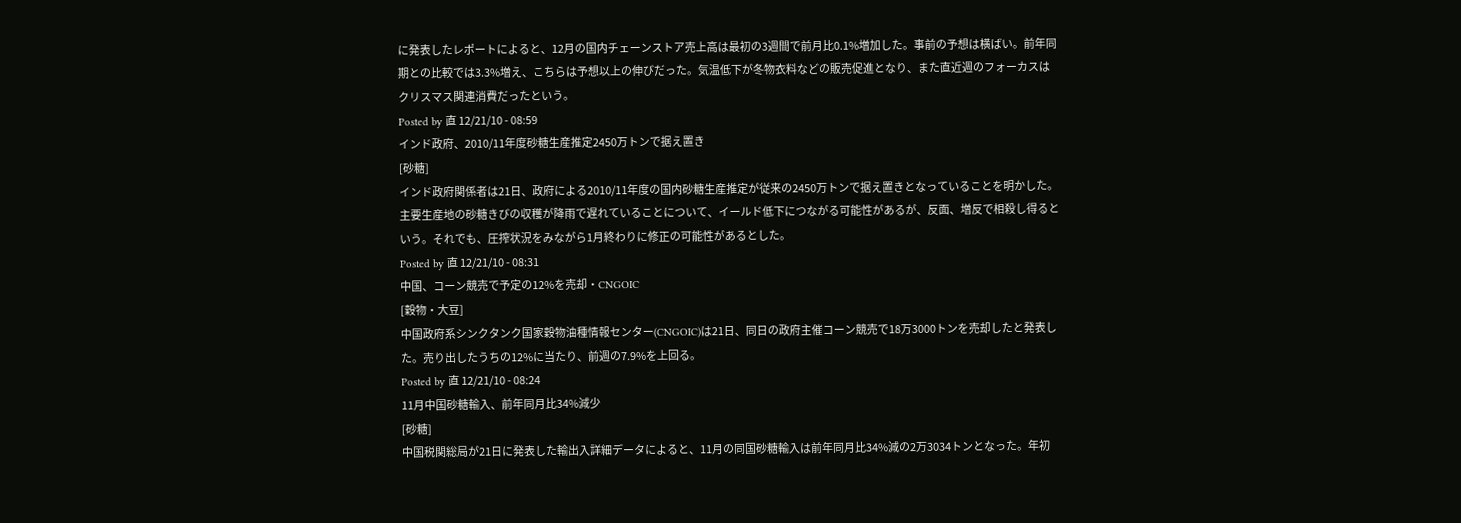に発表したレポートによると、12月の国内チェーンストア売上高は最初の3週間で前月比0.1%増加した。事前の予想は横ばい。前年同期との比較では3.3%増え、こちらは予想以上の伸びだった。気温低下が冬物衣料などの販売促進となり、また直近週のフォーカスはクリスマス関連消費だったという。
Posted by 直 12/21/10 - 08:59
インド政府、2010/11年度砂糖生産推定2450万トンで据え置き
[砂糖]
インド政府関係者は21日、政府による2010/11年度の国内砂糖生産推定が従来の2450万トンで据え置きとなっていることを明かした。主要生産地の砂糖きびの収穫が降雨で遅れていることについて、イールド低下につながる可能性があるが、反面、増反で相殺し得るという。それでも、圧搾状況をみながら1月終わりに修正の可能性があるとした。
Posted by 直 12/21/10 - 08:31
中国、コーン競売で予定の12%を売却・CNGOIC
[穀物・大豆]
中国政府系シンクタンク国家穀物油種情報センター(CNGOIC)は21日、同日の政府主催コーン競売で18万3000トンを売却したと発表した。売り出したうちの12%に当たり、前週の7.9%を上回る。
Posted by 直 12/21/10 - 08:24
11月中国砂糖輸入、前年同月比34%減少
[砂糖]
中国税関総局が21日に発表した輸出入詳細データによると、11月の同国砂糖輸入は前年同月比34%減の2万3034トンとなった。年初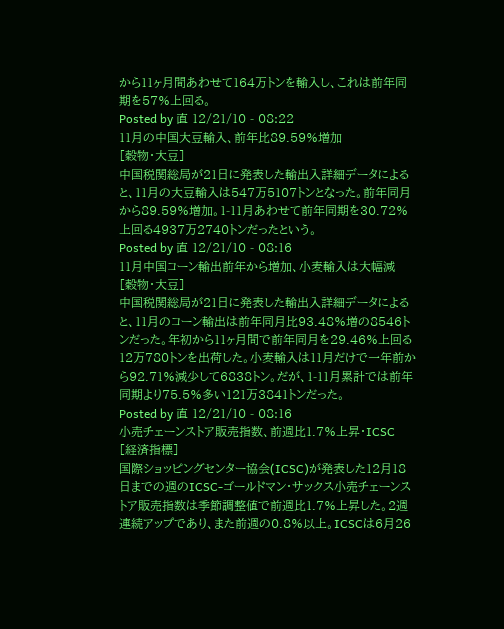から11ヶ月間あわせて164万トンを輸入し、これは前年同期を57%上回る。
Posted by 直 12/21/10 - 08:22
11月の中国大豆輸入、前年比89.59%増加
[穀物・大豆]
中国税関総局が21日に発表した輸出入詳細データによると、11月の大豆輸入は547万5107トンとなった。前年同月から89.59%増加。1-11月あわせて前年同期を30.72%上回る4937万2740トンだったという。
Posted by 直 12/21/10 - 08:16
11月中国コーン輸出前年から増加、小麦輸入は大幅減
[穀物・大豆]
中国税関総局が21日に発表した輸出入詳細データによると、11月のコーン輸出は前年同月比93.48%増の8546トンだった。年初から11ヶ月間で前年同月を29.46%上回る12万780トンを出荷した。小麦輸入は11月だけで一年前から92.71%減少して6838トン。だが、1-11月累計では前年同期より75.5%多い121万3841トンだった。
Posted by 直 12/21/10 - 08:16
小売チェーンストア販売指数、前週比1.7%上昇・ICSC
[経済指標]
国際ショッピングセンター協会(ICSC)が発表した12月18日までの週のICSC-ゴールドマン・サックス小売チェーンストア販売指数は季節調整値で前週比1.7%上昇した。2週連続アップであり、また前週の0.8%以上。ICSCは6月26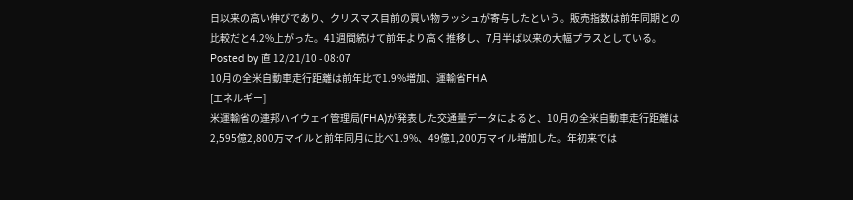日以来の高い伸びであり、クリスマス目前の買い物ラッシュが寄与したという。販売指数は前年同期との比較だと4.2%上がった。41週間続けて前年より高く推移し、7月半ば以来の大幅プラスとしている。
Posted by 直 12/21/10 - 08:07
10月の全米自動車走行距離は前年比で1.9%増加、運輸省FHA
[エネルギー]
米運輸省の連邦ハイウェイ管理局(FHA)が発表した交通量データによると、10月の全米自動車走行距離は 2,595億2,800万マイルと前年同月に比べ1.9%、49億1,200万マイル増加した。年初来では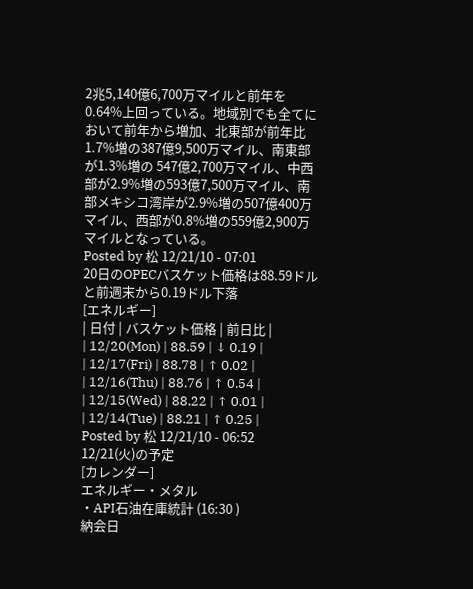2兆5,140億6,700万マイルと前年を 0.64%上回っている。地域別でも全てにおいて前年から増加、北東部が前年比1.7%増の387億9,500万マイル、南東部が1.3%増の 547億2,700万マイル、中西部が2.9%増の593億7,500万マイル、南部メキシコ湾岸が2.9%増の507億400万マイル、西部が0.8%増の559億2,900万マイルとなっている。
Posted by 松 12/21/10 - 07:01
20日のOPECバスケット価格は88.59ドルと前週末から0.19ドル下落
[エネルギー]
| 日付 | バスケット価格 | 前日比 |
| 12/20(Mon) | 88.59 | ↓ 0.19 |
| 12/17(Fri) | 88.78 | ↑ 0.02 |
| 12/16(Thu) | 88.76 | ↑ 0.54 |
| 12/15(Wed) | 88.22 | ↑ 0.01 |
| 12/14(Tue) | 88.21 | ↑ 0.25 |
Posted by 松 12/21/10 - 06:52
12/21(火)の予定
[カレンダー]
エネルギー・メタル
・API石油在庫統計 (16:30 )
納会日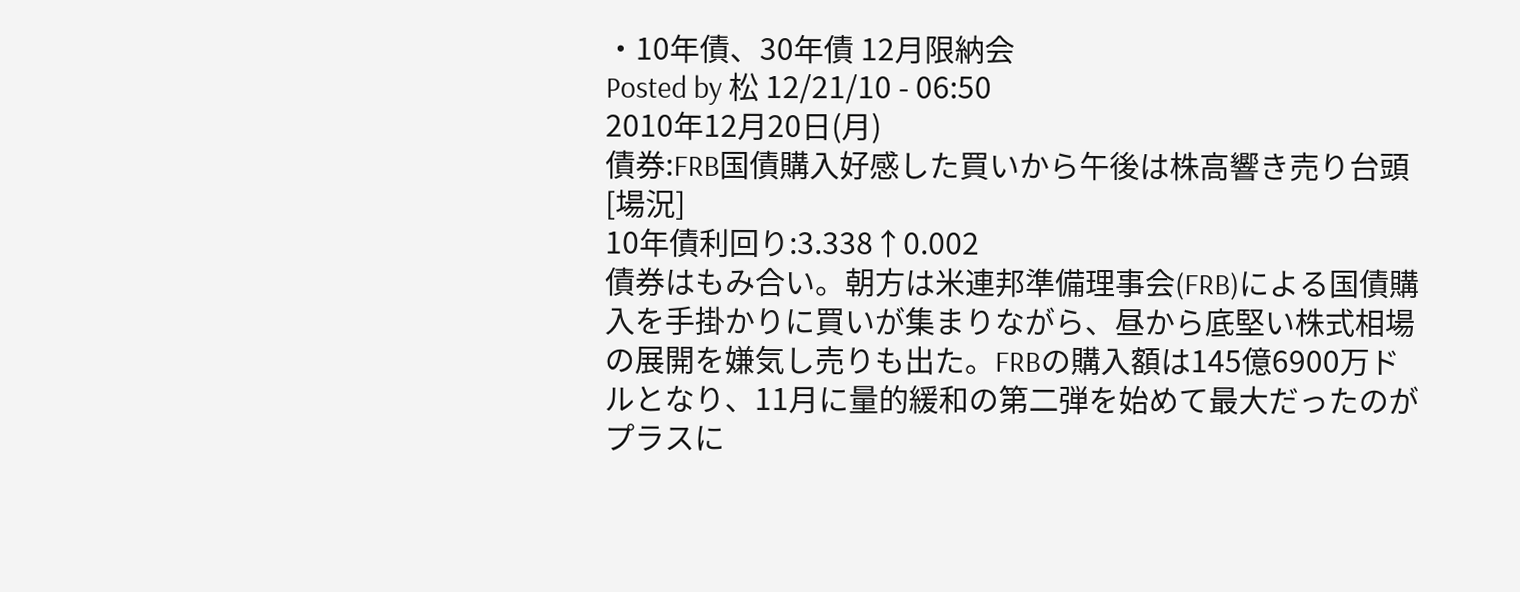・10年債、30年債 12月限納会
Posted by 松 12/21/10 - 06:50
2010年12月20日(月)
債券:FRB国債購入好感した買いから午後は株高響き売り台頭
[場況]
10年債利回り:3.338↑0.002
債券はもみ合い。朝方は米連邦準備理事会(FRB)による国債購入を手掛かりに買いが集まりながら、昼から底堅い株式相場の展開を嫌気し売りも出た。FRBの購入額は145億6900万ドルとなり、11月に量的緩和の第二弾を始めて最大だったのがプラスに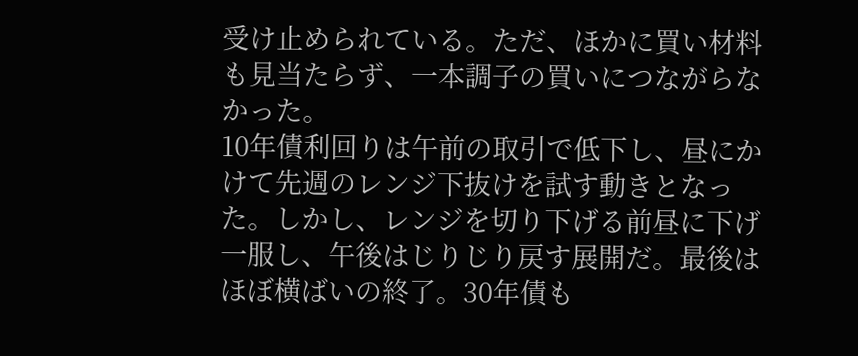受け止められている。ただ、ほかに買い材料も見当たらず、一本調子の買いにつながらなかった。
10年債利回りは午前の取引で低下し、昼にかけて先週のレンジ下抜けを試す動きとなった。しかし、レンジを切り下げる前昼に下げ一服し、午後はじりじり戻す展開だ。最後はほぼ横ばいの終了。30年債も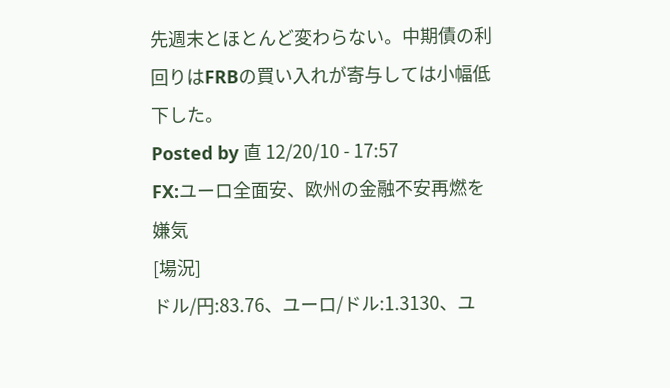先週末とほとんど変わらない。中期債の利回りはFRBの買い入れが寄与しては小幅低下した。
Posted by 直 12/20/10 - 17:57
FX:ユーロ全面安、欧州の金融不安再燃を嫌気
[場況]
ドル/円:83.76、ユーロ/ドル:1.3130、ユ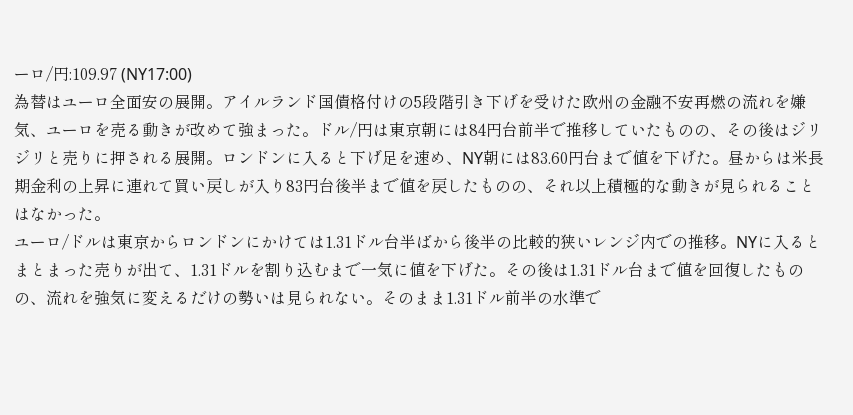ーロ/円:109.97 (NY17:00)
為替はユーロ全面安の展開。アイルランド国債格付けの5段階引き下げを受けた欧州の金融不安再燃の流れを嫌気、ユーロを売る動きが改めて強まった。ドル/円は東京朝には84円台前半で推移していたものの、その後はジリジリと売りに押される展開。ロンドンに入ると下げ足を速め、NY朝には83.60円台まで値を下げた。昼からは米長期金利の上昇に連れて買い戻しが入り83円台後半まで値を戻したものの、それ以上積極的な動きが見られることはなかった。
ユーロ/ドルは東京からロンドンにかけては1.31ドル台半ばから後半の比較的狭いレンジ内での推移。NYに入るとまとまった売りが出て、1.31ドルを割り込むまで一気に値を下げた。その後は1.31ドル台まで値を回復したものの、流れを強気に変えるだけの勢いは見られない。そのまま1.31ドル前半の水準で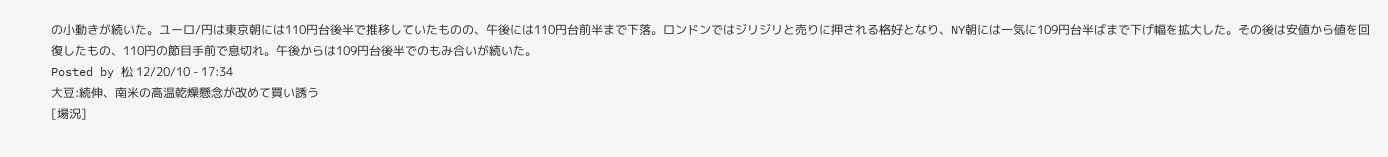の小動きが続いた。ユーロ/円は東京朝には110円台後半で推移していたものの、午後には110円台前半まで下落。ロンドンではジリジリと売りに押される格好となり、NY朝には一気に109円台半ばまで下げ幅を拡大した。その後は安値から値を回復したもの、110円の節目手前で息切れ。午後からは109円台後半でのもみ合いが続いた。
Posted by 松 12/20/10 - 17:34
大豆:続伸、南米の高温乾燥懸念が改めて買い誘う
[場況]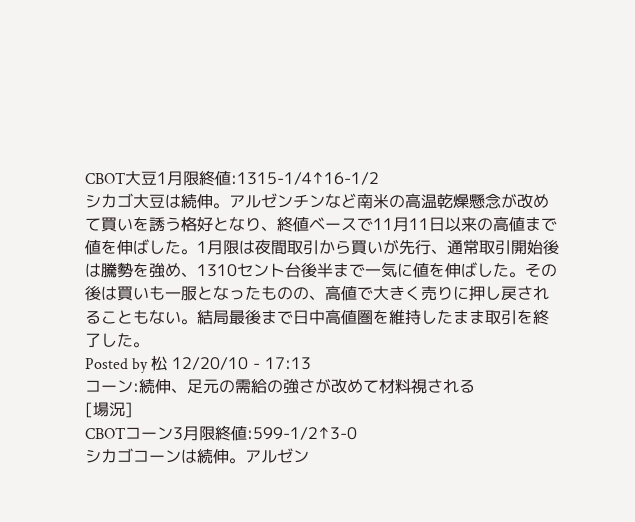CBOT大豆1月限終値:1315-1/4↑16-1/2
シカゴ大豆は続伸。アルゼンチンなど南米の高温乾燥懸念が改めて買いを誘う格好となり、終値ベースで11月11日以来の高値まで値を伸ばした。1月限は夜間取引から買いが先行、通常取引開始後は騰勢を強め、1310セント台後半まで一気に値を伸ばした。その後は買いも一服となったものの、高値で大きく売りに押し戻されることもない。結局最後まで日中高値圏を維持したまま取引を終了した。
Posted by 松 12/20/10 - 17:13
コーン:続伸、足元の需給の強さが改めて材料視される
[場況]
CBOTコーン3月限終値:599-1/2↑3-0
シカゴコーンは続伸。アルゼン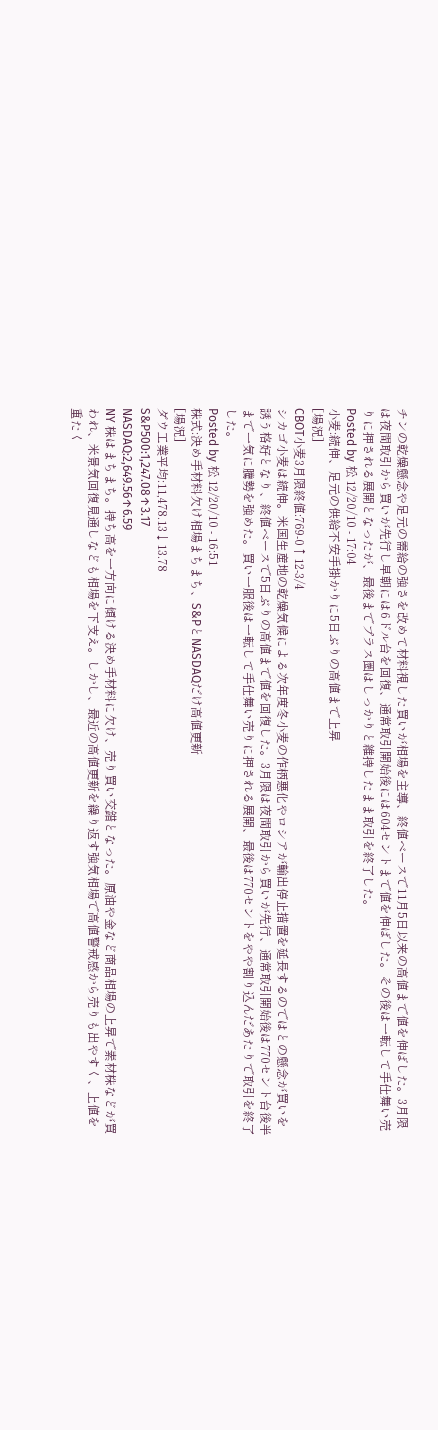チンの乾燥懸念や足元の需給の強さを改めて材料視した買いが相場を主導、終値ベースで11月5日以来の高値まで値を伸ばした。3月限は夜間取引から買いが先行し早朝には6ドル台を回復、通常取引開始後には604セントまで値を伸ばした。その後は一転して手仕舞い売りに押される展開となったが、最後までプラス圏はしっかりと維持したまま取引を終了した。
Posted by 松 12/20/10 - 17:04
小麦:続伸、足元の供給不安手掛かりに5日ぶりの高値まで上昇
[場況]
CBOT小麦3月限終値:769-0↑12-3/4
シカゴ小麦は続伸。米国生産地の乾燥気候による次年度冬小麦の作柄悪化やロシアが輸出停止措置を延長するのではとの懸念が買いを誘う格好となり、終値ベースで5日ぶりの高値まで値を回復した。3月限は夜間取引から買いが先行、通常取引開始後は770セント台後半まで一気に騰勢を強めた。買い一服後は一転して手仕舞い売りに押される展開、最後は770セントをやや割り込んだあたりで取引を終了した。
Posted by 松 12/20/10 - 16:51
株式:決め手材料欠け相場まちまち、S&PとNASDAQだけ高値更新
[場況]
ダウ工業平均:11,478.13↓13.78
S&P500:1,247.08↑3.17
NASDAQ:2,649.56↑6.59
NY 株はまちまち。持ち高を一方向に傾ける決め手材料に欠け、売り買い交錯となった。原油や金など商品相場の上昇で素材株などが買われ、米景気回復見通しなども相場を下支え。しかし、最近の高値更新を繰り返す強気相場で高値警戒感から売りも出やすく、上値を重たく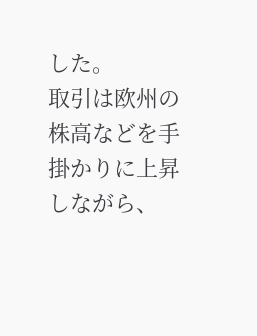した。
取引は欧州の株高などを手掛かりに上昇しながら、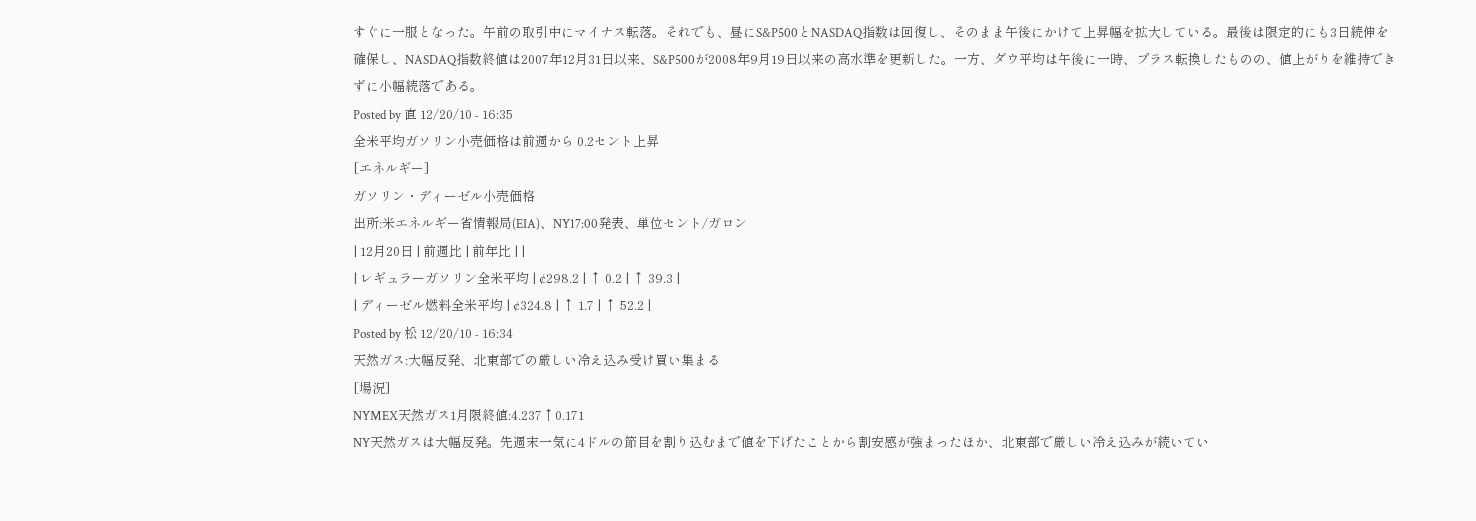すぐに一服となった。午前の取引中にマイナス転落。それでも、昼にS&P500とNASDAQ指数は回復し、そのまま午後にかけて上昇幅を拡大している。最後は限定的にも3日続伸を確保し、NASDAQ指数終値は2007年12月31日以来、S&P500が2008年9月19日以来の高水準を更新した。一方、ダウ平均は午後に一時、プラス転換したものの、値上がりを維持できずに小幅続落である。
Posted by 直 12/20/10 - 16:35
全米平均ガソリン小売価格は前週から 0.2セント上昇
[エネルギー]
ガソリン・ディーゼル小売価格
出所:米エネルギー省情報局(EIA)、NY17:00発表、単位セント/ガロン
| 12月20日 | 前週比 | 前年比 | |
| レギュラーガソリン全米平均 | ¢298.2 | ↑ 0.2 | ↑ 39.3 |
| ディーゼル燃料全米平均 | ¢324.8 | ↑ 1.7 | ↑ 52.2 |
Posted by 松 12/20/10 - 16:34
天然ガス:大幅反発、北東部での厳しい冷え込み受け買い集まる
[場況]
NYMEX天然ガス1月限終値:4.237↑0.171
NY天然ガスは大幅反発。先週末一気に4ドルの節目を割り込むまで値を下げたことから割安感が強まったほか、北東部で厳しい冷え込みが続いてい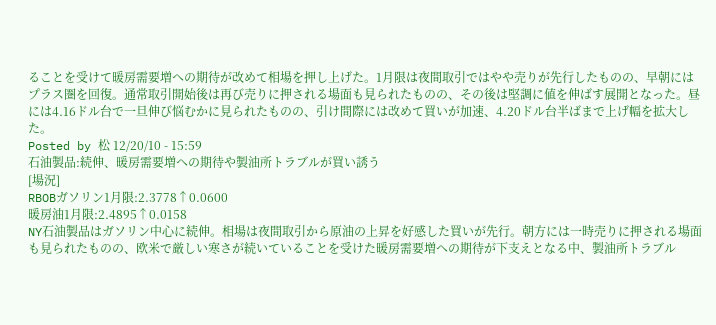ることを受けて暖房需要増への期待が改めて相場を押し上げた。1月限は夜間取引ではやや売りが先行したものの、早朝にはプラス圏を回復。通常取引開始後は再び売りに押される場面も見られたものの、その後は堅調に値を伸ばす展開となった。昼には4.16ドル台で一旦伸び悩むかに見られたものの、引け間際には改めて買いが加速、4.20ドル台半ばまで上げ幅を拡大した。
Posted by 松 12/20/10 - 15:59
石油製品:続伸、暖房需要増への期待や製油所トラブルが買い誘う
[場況]
RBOBガソリン1月限:2.3778↑0.0600
暖房油1月限:2.4895↑0.0158
NY石油製品はガソリン中心に続伸。相場は夜間取引から原油の上昇を好感した買いが先行。朝方には一時売りに押される場面も見られたものの、欧米で厳しい寒さが続いていることを受けた暖房需要増への期待が下支えとなる中、製油所トラブル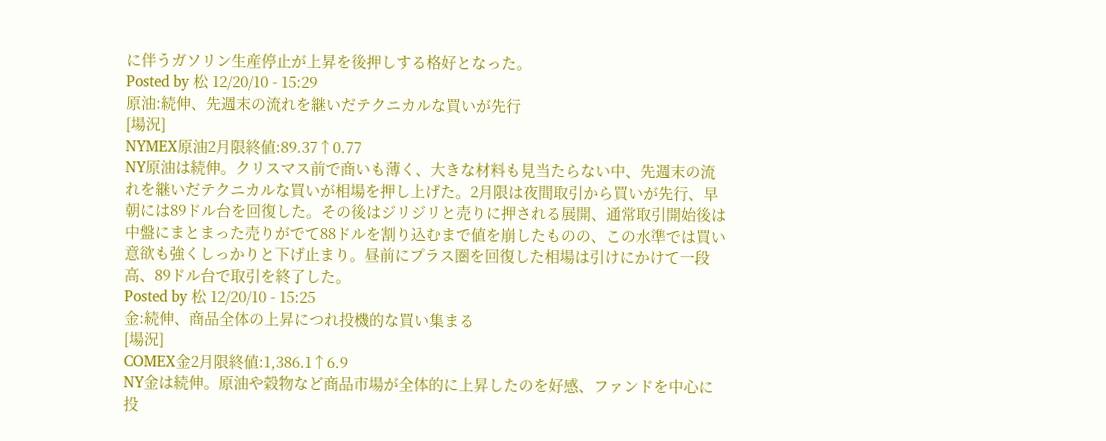に伴うガソリン生産停止が上昇を後押しする格好となった。
Posted by 松 12/20/10 - 15:29
原油:続伸、先週末の流れを継いだテクニカルな買いが先行
[場況]
NYMEX原油2月限終値:89.37↑0.77
NY原油は続伸。クリスマス前で商いも薄く、大きな材料も見当たらない中、先週末の流れを継いだテクニカルな買いが相場を押し上げた。2月限は夜間取引から買いが先行、早朝には89ドル台を回復した。その後はジリジリと売りに押される展開、通常取引開始後は中盤にまとまった売りがでて88ドルを割り込むまで値を崩したものの、この水準では買い意欲も強くしっかりと下げ止まり。昼前にプラス圏を回復した相場は引けにかけて一段高、89ドル台で取引を終了した。
Posted by 松 12/20/10 - 15:25
金:続伸、商品全体の上昇につれ投機的な買い集まる
[場況]
COMEX金2月限終値:1,386.1↑6.9
NY金は続伸。原油や穀物など商品市場が全体的に上昇したのを好感、ファンドを中心に投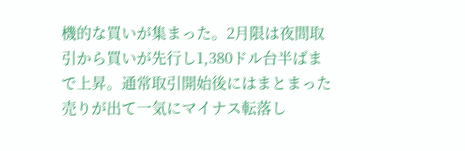機的な買いが集まった。2月限は夜間取引から買いが先行し1,380ドル台半ばまで上昇。通常取引開始後にはまとまった売りが出て一気にマイナス転落し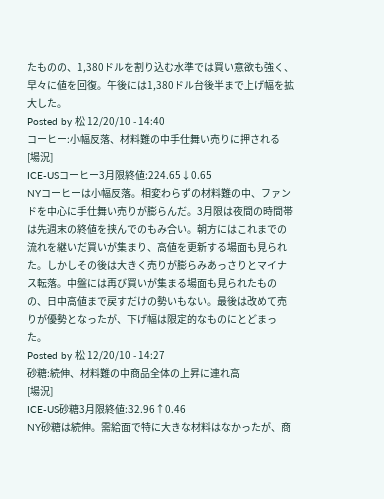たものの、1,380ドルを割り込む水準では買い意欲も強く、早々に値を回復。午後には1,380ドル台後半まで上げ幅を拡大した。
Posted by 松 12/20/10 - 14:40
コーヒー:小幅反落、材料難の中手仕舞い売りに押される
[場況]
ICE-USコーヒー3月限終値:224.65↓0.65
NYコーヒーは小幅反落。相変わらずの材料難の中、ファンドを中心に手仕舞い売りが膨らんだ。3月限は夜間の時間帯は先週末の終値を挟んでのもみ合い。朝方にはこれまでの流れを継いだ買いが集まり、高値を更新する場面も見られた。しかしその後は大きく売りが膨らみあっさりとマイナス転落。中盤には再び買いが集まる場面も見られたものの、日中高値まで戻すだけの勢いもない。最後は改めて売りが優勢となったが、下げ幅は限定的なものにとどまった。
Posted by 松 12/20/10 - 14:27
砂糖:続伸、材料難の中商品全体の上昇に連れ高
[場況]
ICE-US砂糖3月限終値:32.96↑0.46
NY砂糖は続伸。需給面で特に大きな材料はなかったが、商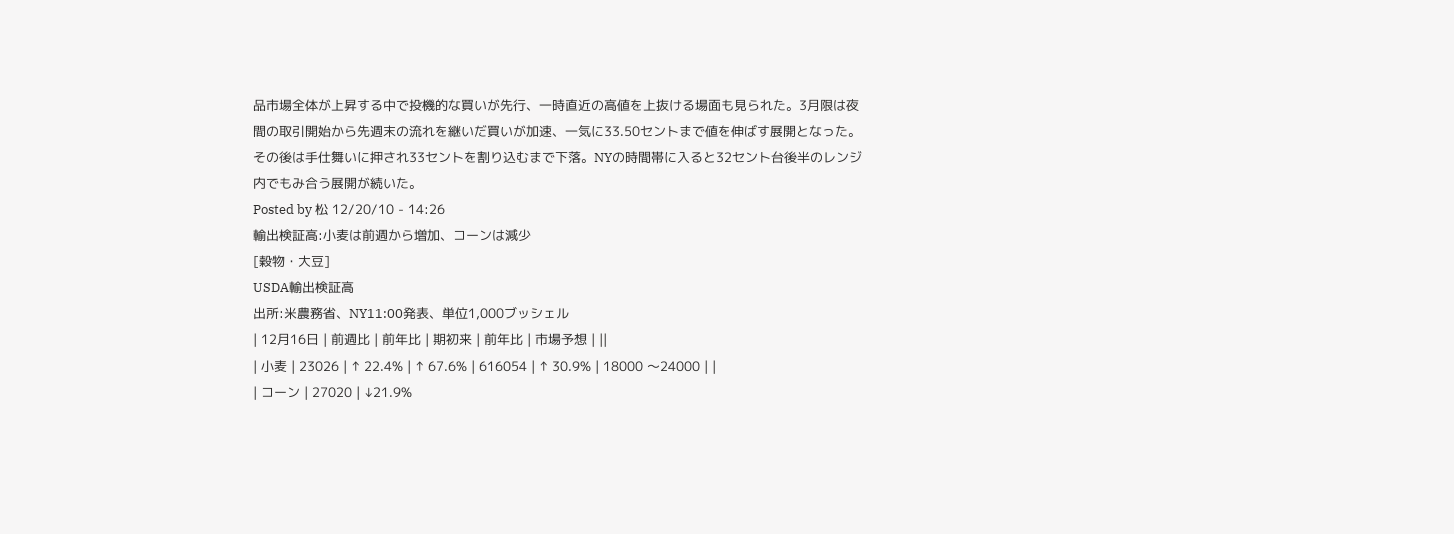品市場全体が上昇する中で投機的な買いが先行、一時直近の高値を上抜ける場面も見られた。3月限は夜間の取引開始から先週末の流れを継いだ買いが加速、一気に33.50セントまで値を伸ばす展開となった。その後は手仕舞いに押され33セントを割り込むまで下落。NYの時間帯に入ると32セント台後半のレンジ内でもみ合う展開が続いた。
Posted by 松 12/20/10 - 14:26
輸出検証高:小麦は前週から増加、コーンは減少
[穀物・大豆]
USDA輸出検証高
出所:米農務省、NY11:00発表、単位1,000ブッシェル
| 12月16日 | 前週比 | 前年比 | 期初来 | 前年比 | 市場予想 | ||
| 小麦 | 23026 | ↑ 22.4% | ↑ 67.6% | 616054 | ↑ 30.9% | 18000 〜24000 | |
| コーン | 27020 | ↓21.9%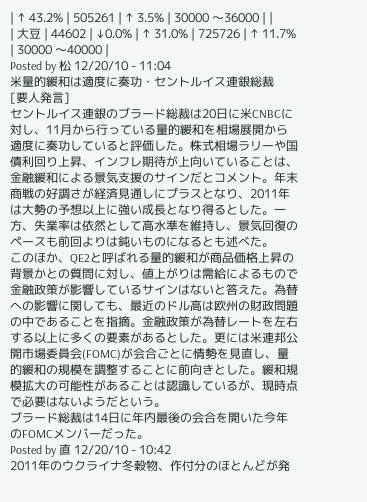| ↑ 43.2% | 505261 | ↑ 3.5% | 30000 〜36000 | |
| 大豆 | 44602 | ↓0.0% | ↑ 31.0% | 725726 | ↑ 11.7% | 30000 〜40000 |
Posted by 松 12/20/10 - 11:04
米量的緩和は適度に奏功・セントルイス連銀総裁
[要人発言]
セントルイス連銀のブラード総裁は20日に米CNBCに対し、11月から行っている量的緩和を相場展開から適度に奏功していると評価した。株式相場ラリーや国債利回り上昇、インフレ期待が上向いていることは、金融緩和による景気支援のサインだとコメント。年末商戦の好調さが経済見通しにプラスとなり、2011年は大勢の予想以上に強い成長となり得るとした。一方、失業率は依然として高水準を維持し、景気回復のペースも前回よりは鈍いものになるとも述べた。
このほか、QE2と呼ばれる量的緩和が商品価格上昇の背景かとの質問に対し、値上がりは需給によるもので金融政策が影響しているサインはないと答えた。為替への影響に関しても、最近のドル高は欧州の財政問題の中であることを指摘。金融政策が為替レートを左右する以上に多くの要素があるとした。更には米連邦公開市場委員会(FOMC)が会合ごとに情勢を見直し、量的緩和の規模を調整することに前向きとした。緩和規模拡大の可能性があることは認識しているが、現時点で必要はないようだという。
ブラード総裁は14日に年内最後の会合を開いた今年のFOMCメンバーだった。
Posted by 直 12/20/10 - 10:42
2011年のウクライナ冬穀物、作付分のほとんどが発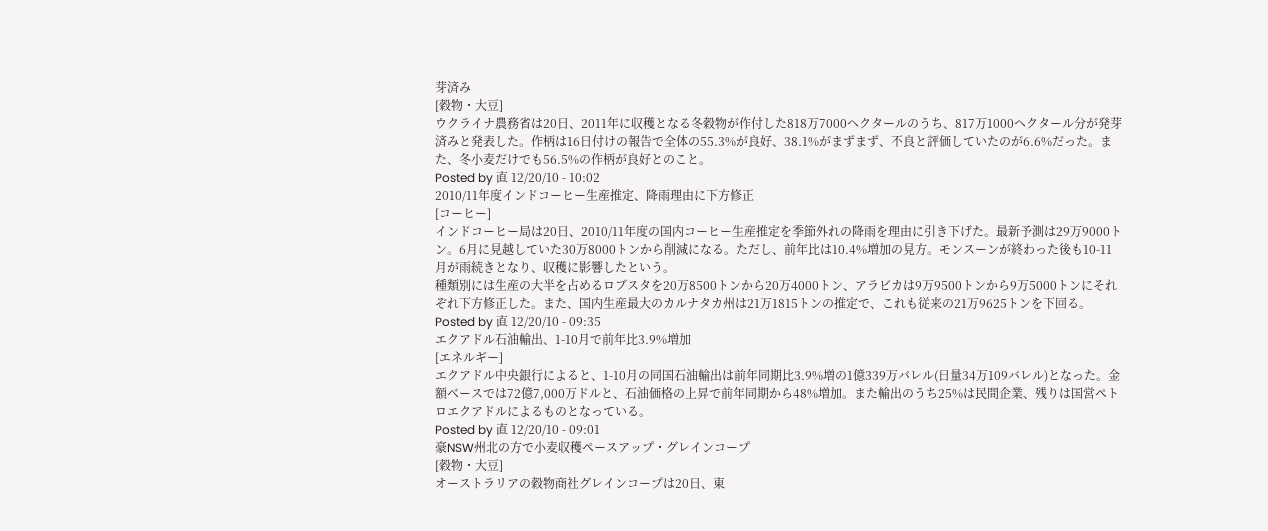芽済み
[穀物・大豆]
ウクライナ農務省は20日、2011年に収穫となる冬穀物が作付した818万7000ヘクタールのうち、817万1000ヘクタール分が発芽済みと発表した。作柄は16日付けの報告で全体の55.3%が良好、38.1%がまずまず、不良と評価していたのが6.6%だった。また、冬小麦だけでも56.5%の作柄が良好とのこと。
Posted by 直 12/20/10 - 10:02
2010/11年度インドコーヒー生産推定、降雨理由に下方修正
[コーヒー]
インドコーヒー局は20日、2010/11年度の国内コーヒー生産推定を季節外れの降雨を理由に引き下げた。最新予測は29万9000トン。6月に見越していた30万8000トンから削減になる。ただし、前年比は10.4%増加の見方。モンスーンが終わった後も10-11月が雨続きとなり、収穫に影響したという。
種類別には生産の大半を占めるロブスタを20万8500トンから20万4000トン、アラビカは9万9500トンから9万5000トンにそれぞれ下方修正した。また、国内生産最大のカルナタカ州は21万1815トンの推定で、これも従来の21万9625トンを下回る。
Posted by 直 12/20/10 - 09:35
エクアドル石油輸出、1-10月で前年比3.9%増加
[エネルギー]
エクアドル中央銀行によると、1-10月の同国石油輸出は前年同期比3.9%増の1億339万バレル(日量34万109バレル)となった。金額ベースでは72億7,000万ドルと、石油価格の上昇で前年同期から48%増加。また輸出のうち25%は民間企業、残りは国営ペトロエクアドルによるものとなっている。
Posted by 直 12/20/10 - 09:01
豪NSW州北の方で小麦収穫ペースアップ・グレインコープ
[穀物・大豆]
オーストラリアの穀物商社グレインコープは20日、東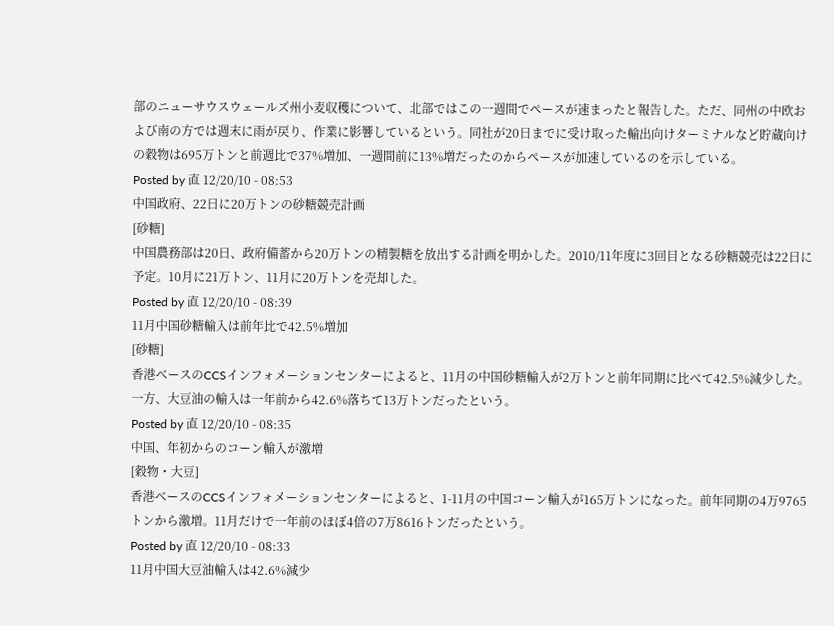部のニューサウスウェールズ州小麦収穫について、北部ではこの一週間でペースが速まったと報告した。ただ、同州の中欧および南の方では週末に雨が戻り、作業に影響しているという。同社が20日までに受け取った輸出向けターミナルなど貯蔵向けの穀物は695万トンと前週比で37%増加、一週間前に13%増だったのからペースが加速しているのを示している。
Posted by 直 12/20/10 - 08:53
中国政府、22日に20万トンの砂糖競売計画
[砂糖]
中国農務部は20日、政府備蓄から20万トンの精製糖を放出する計画を明かした。2010/11年度に3回目となる砂糖競売は22日に予定。10月に21万トン、11月に20万トンを売却した。
Posted by 直 12/20/10 - 08:39
11月中国砂糖輸入は前年比で42.5%増加
[砂糖]
香港ベースのCCSインフォメーションセンターによると、11月の中国砂糖輸入が2万トンと前年同期に比べて42.5%減少した。一方、大豆油の輸入は一年前から42.6%落ちて13万トンだったという。
Posted by 直 12/20/10 - 08:35
中国、年初からのコーン輸入が激増
[穀物・大豆]
香港ベースのCCSインフォメーションセンターによると、1-11月の中国コーン輸入が165万トンになった。前年同期の4万9765トンから激増。11月だけで一年前のほぼ4倍の7万8616トンだったという。
Posted by 直 12/20/10 - 08:33
11月中国大豆油輸入は42.6%減少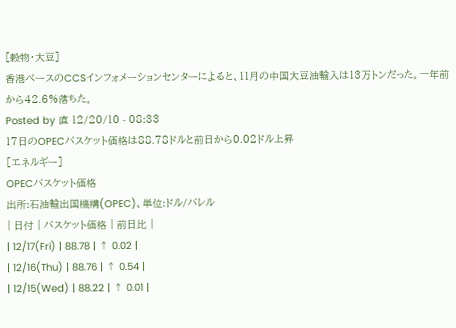[穀物・大豆]
香港ベースのCCSインフォメーションセンターによると、11月の中国大豆油輸入は13万トンだった。一年前から42.6%落ちた。
Posted by 直 12/20/10 - 08:33
17日のOPECバスケット価格は88.78ドルと前日から0.02ドル上昇
[エネルギー]
OPECバスケット価格
出所:石油輸出国機構(OPEC)、単位:ドル/バレル
| 日付 | バスケット価格 | 前日比 |
| 12/17(Fri) | 88.78 | ↑ 0.02 |
| 12/16(Thu) | 88.76 | ↑ 0.54 |
| 12/15(Wed) | 88.22 | ↑ 0.01 |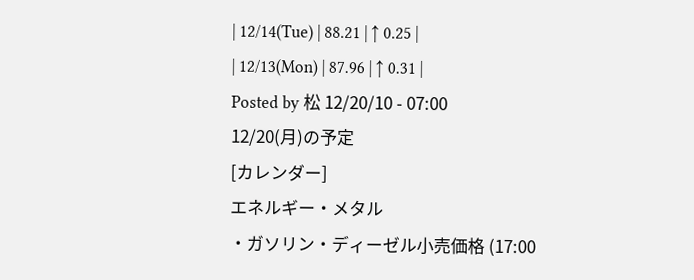| 12/14(Tue) | 88.21 | ↑ 0.25 |
| 12/13(Mon) | 87.96 | ↑ 0.31 |
Posted by 松 12/20/10 - 07:00
12/20(月)の予定
[カレンダー]
エネルギー・メタル
・ガソリン・ディーゼル小売価格 (17:00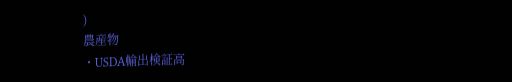)
農産物
・USDA輸出検証高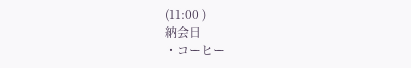(11:00 )
納会日
・コーヒー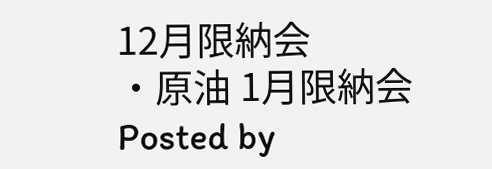12月限納会
・原油 1月限納会
Posted by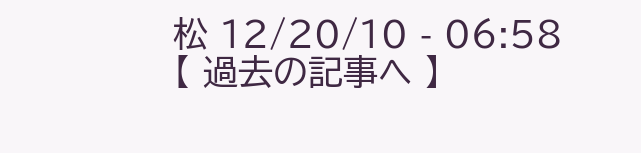松 12/20/10 - 06:58
【 過去の記事へ 】